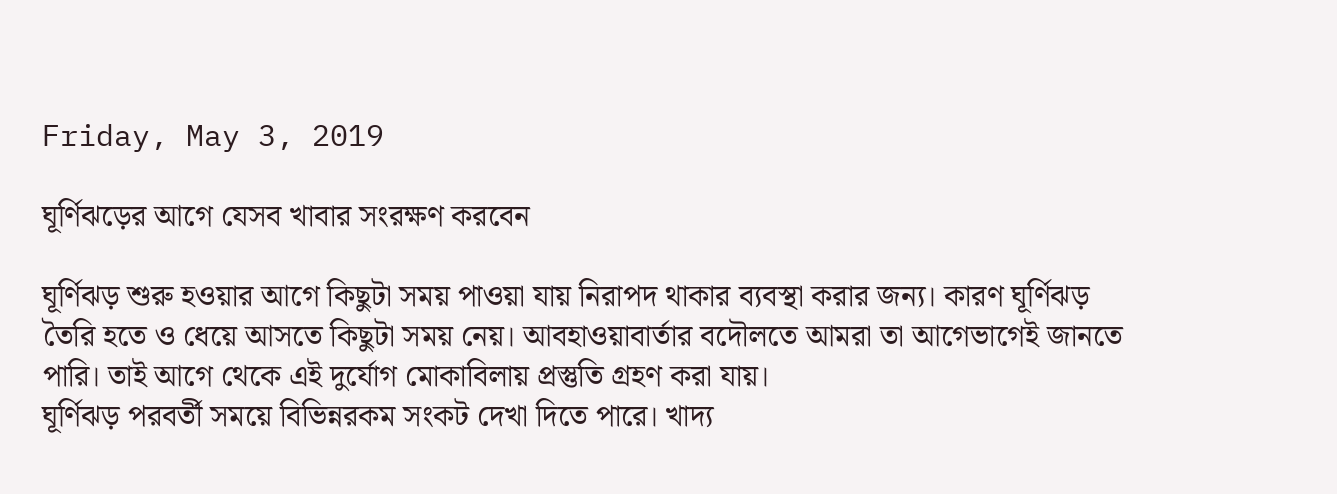Friday, May 3, 2019

ঘূর্ণিঝড়ের আগে যেসব খাবার সংরক্ষণ করবেন

ঘূর্ণিঝড় শুরু হওয়ার আগে কিছুটা সময় পাওয়া যায় নিরাপদ থাকার ব্যবস্থা করার জন্য। কারণ ঘূর্ণিঝড় তৈরি হতে ও ধেয়ে আসতে কিছুটা সময় নেয়। আবহাওয়াবার্তার বদৌলতে আমরা তা আগেভাগেই জানতে পারি। তাই আগে থেকে এই দুর্যোগ মোকাবিলায় প্রস্তুতি গ্রহণ করা যায়।
ঘূর্ণিঝড় পরবর্তী সময়ে বিভিন্নরকম সংকট দেখা দিতে পারে। খাদ্য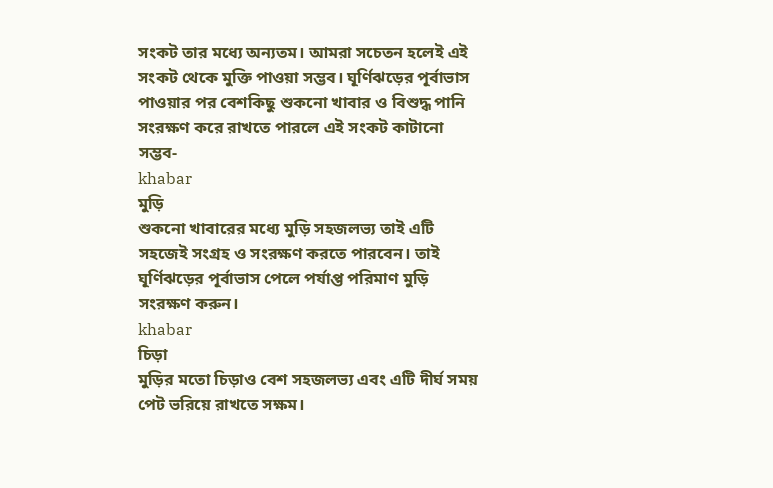সংকট তার মধ্যে অন্যতম। আমরা সচেতন হলেই এই সংকট থেকে মুক্তি পাওয়া সম্ভব। ঘূর্ণিঝড়ের পূর্বাভাস পাওয়ার পর বেশকিছু শুকনো খাবার ও বিশুদ্ধ পানি সংরক্ষণ করে রাখতে পারলে এই সংকট কাটানো সম্ভব-
khabar
মুড়ি
শুকনো খাবারের মধ্যে মুড়ি সহজলভ্য তাই এটি সহজেই সংগ্রহ ও সংরক্ষণ করতে পারবেন। তাই ঘূর্ণিঝড়ের পূর্বাভাস পেলে পর্যাপ্ত পরিমাণ মুড়ি সংরক্ষণ করুন।
khabar
চিড়া
মুড়ির মতো চিড়াও বেশ সহজলভ্য এবং এটি দীর্ঘ সময় পেট ভরিয়ে রাখতে সক্ষম।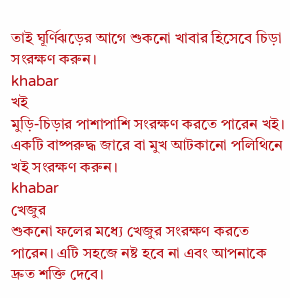তাই ঘূর্ণিঝড়ের আগে শুকনো খাবার হিসেবে চিড়া সংরক্ষণ করুন।
khabar
খই
মুড়ি-চিড়ার পাশাপাশি সংরক্ষণ করতে পারেন খই। একটি বাষ্পরুদ্ধ জারে বা মুখ আটকানো পলিথিনে খই সংরক্ষণ করুন।
khabar
খেজুর
শুকনো ফলের মধ্যে খেজুর সংরক্ষণ করতে পারেন। এটি সহজে নষ্ট হবে না এবং আপনাকে দ্রুত শক্তি দেবে।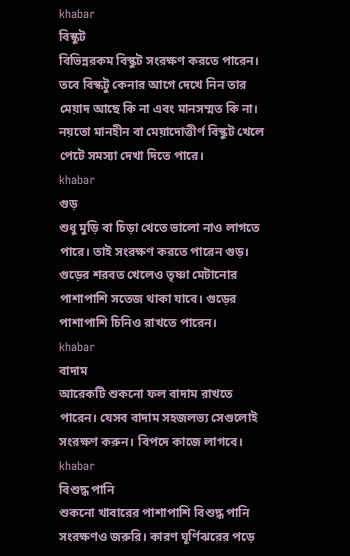khabar
বিস্কুট
বিভিন্নরকম বিস্কুট সংরক্ষণ করতে পারেন। তবে বিস্কটু কেনার আগে দেখে নিন তার মেয়াদ আছে কি না এবং মানসম্মত কি না। নয়তো মানহীন বা মেয়াদোত্তীর্ণ বিস্কুট খেলে পেটে সমস্যা দেখা দিতে পারে।
khabar
গুড়
শুধু মুড়ি বা চিড়া খেতে ভালো নাও লাগতে পারে। তাই সংরক্ষণ করতে পারেন গুড়। গুড়ের শরবত খেলেও তৃষ্ণা মেটানোর পাশাপাশি সতেজ থাকা যাবে। গুড়ের পাশাপাশি চিনিও রাখতে পারেন।
khabar
বাদাম
আরেকটি শুকনো ফল বাদাম রাখতে পারেন। যেসব বাদাম সহজলভ্য সেগুলোই সংরক্ষণ করুন। বিপদে কাজে লাগবে।
khabar
বিশুদ্ধ পানি
শুকনো খাবারের পাশাপাশি বিশুদ্ধ পানি সংরক্ষণও জরুরি। কারণ ঘূর্ণিঝরের পড়ে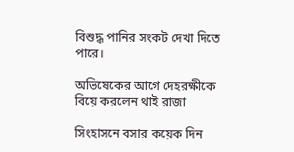বিশুদ্ধ পানির সংকট দেখা দিতে পারে।

অভিষেকের আগে দেহরক্ষীকে বিয়ে করলেন থাই রাজা

সিংহাসনে বসার কয়েক দিন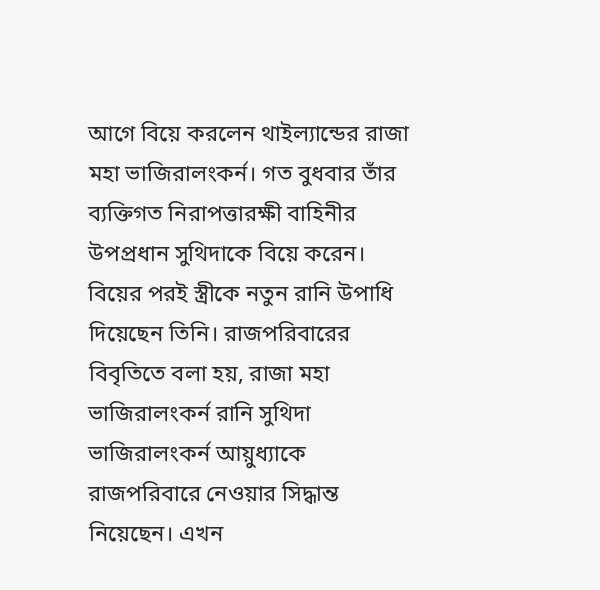আগে বিয়ে করলেন থাইল্যান্ডের রাজা মহা ভাজিরালংকর্ন। গত বুধবার তাঁর ব্যক্তিগত নিরাপত্তারক্ষী বাহিনীর উপপ্রধান সুথিদাকে বিয়ে করেন। বিয়ের পরই স্ত্রীকে নতুন রানি উপাধি দিয়েছেন তিনি। রাজপরিবারের বিবৃতিতে বলা হয়, রাজা মহা ভাজিরালংকর্ন রানি সুথিদা ভাজিরালংকর্ন আয়ুধ্যাকে রাজপরিবারে নেওয়ার সিদ্ধান্ত নিয়েছেন। এখন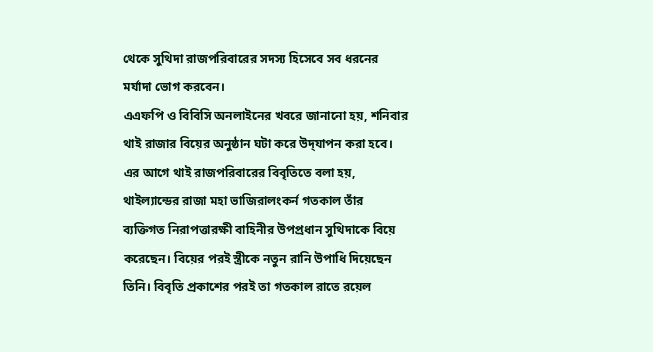থেকে সুথিদা রাজপরিবারের সদস্য হিসেবে সব ধরনের মর্যাদা ভোগ করবেন।
এএফপি ও বিবিসি অনলাইনের খবরে জানানো হয়, শনিবার থাই রাজার বিয়ের অনুষ্ঠান ঘটা করে উদ্‌যাপন করা হবে। এর আগে থাই রাজপরিবারের বিবৃতিতে বলা হয়, থাইল্যান্ডের রাজা মহা ভাজিরালংকর্ন গতকাল তাঁর ব্যক্তিগত নিরাপত্তারক্ষী বাহিনীর উপপ্রধান সুথিদাকে বিয়ে করেছেন। বিয়ের পরই স্ত্রীকে নতুন রানি উপাধি দিয়েছেন তিনি। বিবৃতি প্রকাশের পরই তা গতকাল রাতে রয়েল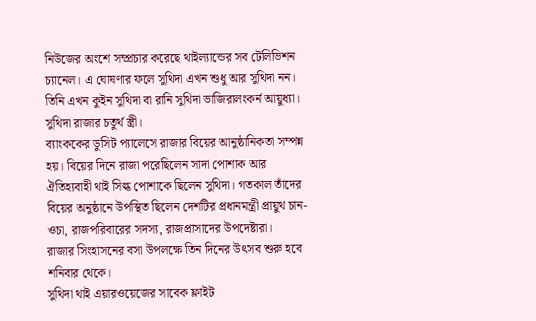নিউজের অংশে সম্প্রচার করেছে থাইল্যান্ডের সব টেলিভিশন চ্যানেল। এ ঘোষণার ফলে সুথিদা এখন শুধু আর সুথিদা নন। তিনি এখন কুইন সুথিদা বা রানি সুথিদা ভাজিরালংকর্ন আয়ুধ্যা। সুথিদা রাজার চতুর্থ স্ত্রী।
ব্যাংককের ডুসিট প্যালেসে রাজার বিয়ের আনুষ্ঠানিকতা সম্পন্ন হয়। বিয়ের দিনে রাজা পরেছিলেন সাদা পোশাক আর ঐতিহ্যবাহী থাই সিল্ক পোশাকে ছিলেন সুথিদা। গতকাল তাঁদের বিয়ের অনুষ্ঠানে উপস্থিত ছিলেন দেশটির প্রধানমন্ত্রী প্রায়ুথ চান-ওচা, রাজপরিবারের সদস্য, রাজপ্রাসাদের উপদেষ্টারা।
রাজার সিংহাসনের বসা উপলক্ষে তিন দিনের উৎসব শুরু হবে শনিবার থেকে।
সুথিদা থাই এয়ারওয়েজের সাবেক ফ্লাইট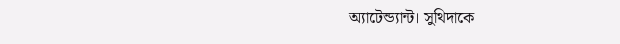অ্যাটেন্ড্যান্ট। সুথিদাকে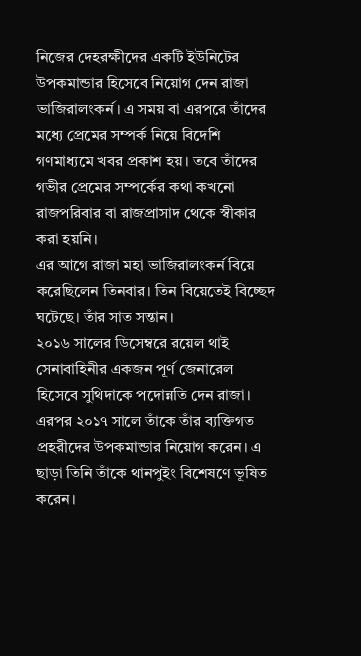নিজের দেহরক্ষীদের একটি ইউনিটের উপকমান্ডার হিসেবে নিয়োগ দেন রাজা ভাজিরালংকর্ন। এ সময় বা এরপরে তাঁদের মধ্যে প্রেমের সম্পর্ক নিয়ে বিদেশি গণমাধ্যমে খবর প্রকাশ হয়। তবে তাঁদের গভীর প্রেমের সম্পর্কের কথা কখনো রাজপরিবার বা রাজপ্রাসাদ থেকে স্বীকার করা হয়নি।
এর আগে রাজা মহা ভাজিরালংকর্ন বিয়ে করেছিলেন তিনবার। তিন বিয়েতেই বিচ্ছেদ ঘটেছে। তাঁর সাত সন্তান।
২০১৬ সালের ডিসেম্বরে রয়েল থাই সেনাবাহিনীর একজন পূর্ণ জেনারেল হিসেবে সুথিদাকে পদোন্নতি দেন রাজা। এরপর ২০১৭ সালে তাঁকে তাঁর ব্যক্তিগত প্রহরীদের উপকমান্ডার নিয়োগ করেন। এ ছাড়া তিনি তাঁকে থানপুইং বিশেষণে ভূষিত করেন।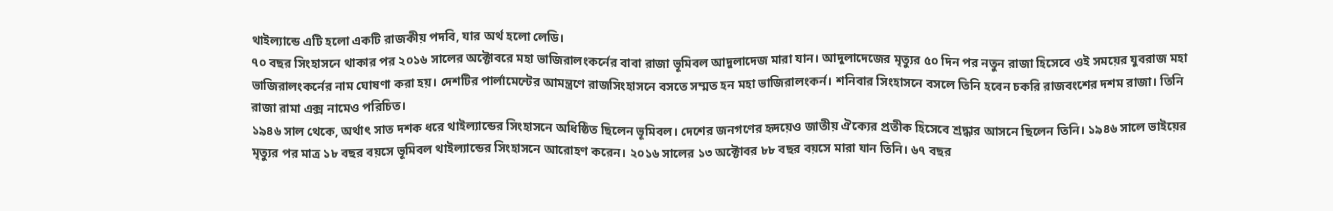থাইল্যান্ডে এটি হলো একটি রাজকীয় পদবি, যার অর্থ হলো লেডি।
৭০ বছর সিংহাসনে থাকার পর ২০১৬ সালের অক্টোবরে মহা ভাজিরালংকর্নের বাবা রাজা ভূমিবল আদুলাদেজ মারা যান। আদুলাদেজের মৃত্যুর ৫০ দিন পর নতুন রাজা হিসেবে ওই সময়ের যুবরাজ মহা ভাজিরালংকর্নের নাম ঘোষণা করা হয়। দেশটির পার্লামেন্টের আমন্ত্রণে রাজসিংহাসনে বসতে সম্মত হন মহা ভাজিরালংকর্ন। শনিবার সিংহাসনে বসলে তিনি হবেন চকরি রাজবংশের দশম রাজা। তিনি রাজা রামা এক্স নামেও পরিচিত।
১৯৪৬ সাল থেকে, অর্থাৎ সাত দশক ধরে থাইল্যান্ডের সিংহাসনে অধিষ্ঠিত ছিলেন ভূমিবল। দেশের জনগণের হৃদয়েও জাতীয় ঐক্যের প্রতীক হিসেবে শ্রদ্ধার আসনে ছিলেন তিনি। ১৯৪৬ সালে ভাইয়ের মৃত্যুর পর মাত্র ১৮ বছর বয়সে ভূমিবল থাইল্যান্ডের সিংহাসনে আরোহণ করেন। ২০১৬ সালের ১৩ অক্টোবর ৮৮ বছর বয়সে মারা যান তিনি। ৬৭ বছর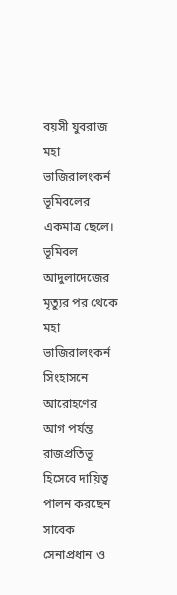বয়সী যুবরাজ মহা ভাজিরালংকর্ন ভূমিবলের একমাত্র ছেলে।
ভূমিবল আদুলাদেজের মৃত্যুর পর থেকে মহা ভাজিরালংকর্ন সিংহাসনে আরোহণের আগ পর্যন্ত রাজপ্রতিভূ হিসেবে দায়িত্ব পালন করছেন সাবেক সেনাপ্রধান ও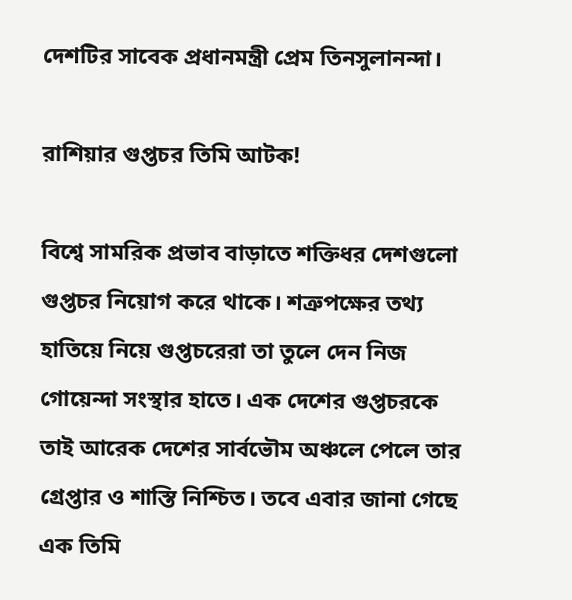দেশটির সাবেক প্রধানমন্ত্রী প্রেম তিনসুলানন্দা।

রাশিয়ার গুপ্তচর তিমি আটক!

বিশ্বে সামরিক প্রভাব বাড়াতে শক্তিধর দেশগুলো গুপ্তচর নিয়োগ করে থাকে। শত্রুপক্ষের তথ্য হাতিয়ে নিয়ে গুপ্তচরেরা তা তুলে দেন নিজ গোয়েন্দা সংস্থার হাতে। এক দেশের গুপ্তচরকে তাই আরেক দেশের সার্বভৌম অঞ্চলে পেলে তার গ্রেপ্তার ও শাস্তি নিশ্চিত। তবে এবার জানা গেছে এক তিমি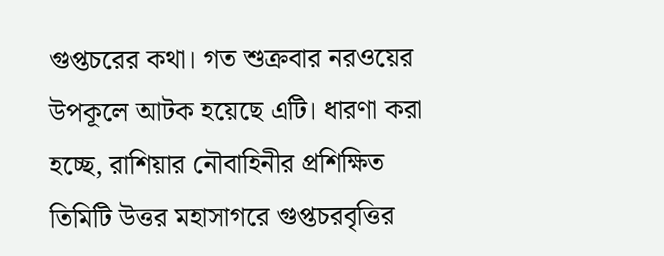গুপ্তচরের কথা। গত শুক্রবার নরওয়ের উপকূলে আটক হয়েছে এটি। ধারণা করা হচ্ছে, রাশিয়ার নৌবাহিনীর প্রশিক্ষিত তিমিটি উত্তর মহাসাগরে গুপ্তচরবৃত্তির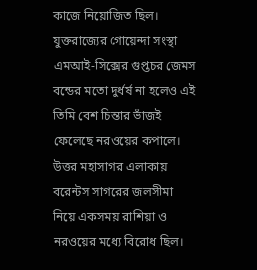কাজে নিয়োজিত ছিল।
যুক্তরাজ্যের গোয়েন্দা সংস্থা এমআই-সিক্সের গুপ্তচর জেমস বন্ডের মতো দুর্ধর্ষ না হলেও এই তিমি বেশ চিন্তার ভাঁজই ফেলেছে নরওয়ের কপালে। উত্তর মহাসাগর এলাকায় বরেন্টস সাগরের জলসীমা নিয়ে একসময় রাশিয়া ও নরওয়ের মধ্যে বিরোধ ছিল।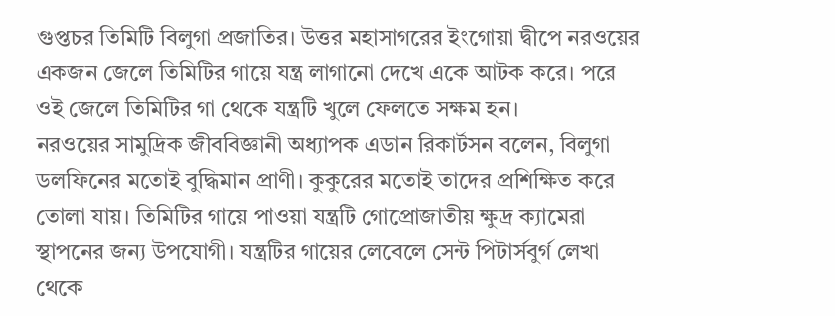গুপ্তচর তিমিটি বিলুগা প্রজাতির। উত্তর মহাসাগরের ইংগোয়া দ্বীপে নরওয়ের একজন জেলে তিমিটির গায়ে যন্ত্র লাগানো দেখে একে আটক করে। পরে ওই জেলে তিমিটির গা থেকে যন্ত্রটি খুলে ফেলতে সক্ষম হন।
নরওয়ের সামুদ্রিক জীববিজ্ঞানী অধ্যাপক এডান রিকার্টসন বলেন, বিলুগা ডলফিনের মতোই বুদ্ধিমান প্রাণী। কুকুরের মতোই তাদের প্রশিক্ষিত করে তোলা যায়। তিমিটির গায়ে পাওয়া যন্ত্রটি গোপ্রোজাতীয় ক্ষুদ্র ক্যামেরা স্থাপনের জন্য উপযোগী। যন্ত্রটির গায়ের লেবেলে সেন্ট পিটার্সবুর্গ লেখা থেকে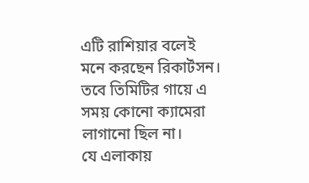এটি রাশিয়ার বলেই মনে করছেন রিকার্টসন। তবে তিমিটির গায়ে এ সময় কোনো ক্যামেরা লাগানো ছিল না।
যে এলাকায়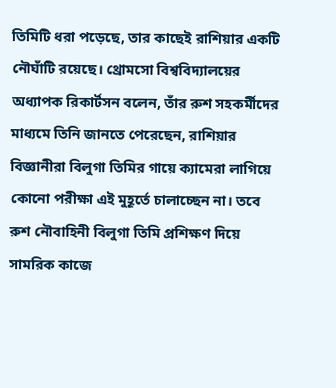তিমিটি ধরা পড়েছে, তার কাছেই রাশিয়ার একটি নৌঘাঁটি রয়েছে। থ্রোমসো বিশ্ববিদ্যালয়ের অধ্যাপক রিকার্টসন বলেন, তাঁর রুশ সহকর্মীদের মাধ্যমে তিনি জানতে পেরেছেন, রাশিয়ার বিজ্ঞানীরা বিলুগা তিমির গায়ে ক্যামেরা লাগিয়ে কোনো পরীক্ষা এই মুহূর্তে চালাচ্ছেন না। তবে রুশ নৌবাহিনী বিলুগা তিমি প্রশিক্ষণ দিয়ে সামরিক কাজে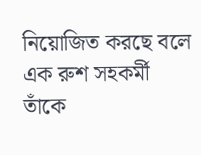নিয়োজিত করছে বলে এক রুশ সহকর্মী তাঁকে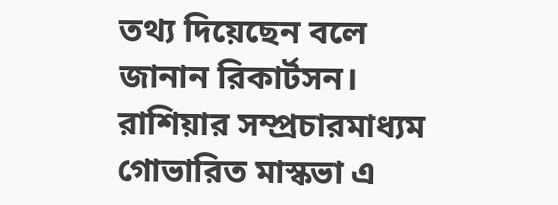তথ্য দিয়েছেন বলে জানান রিকার্টসন।
রাশিয়ার সম্প্রচারমাধ্যম গোভারিত মাস্কভা এ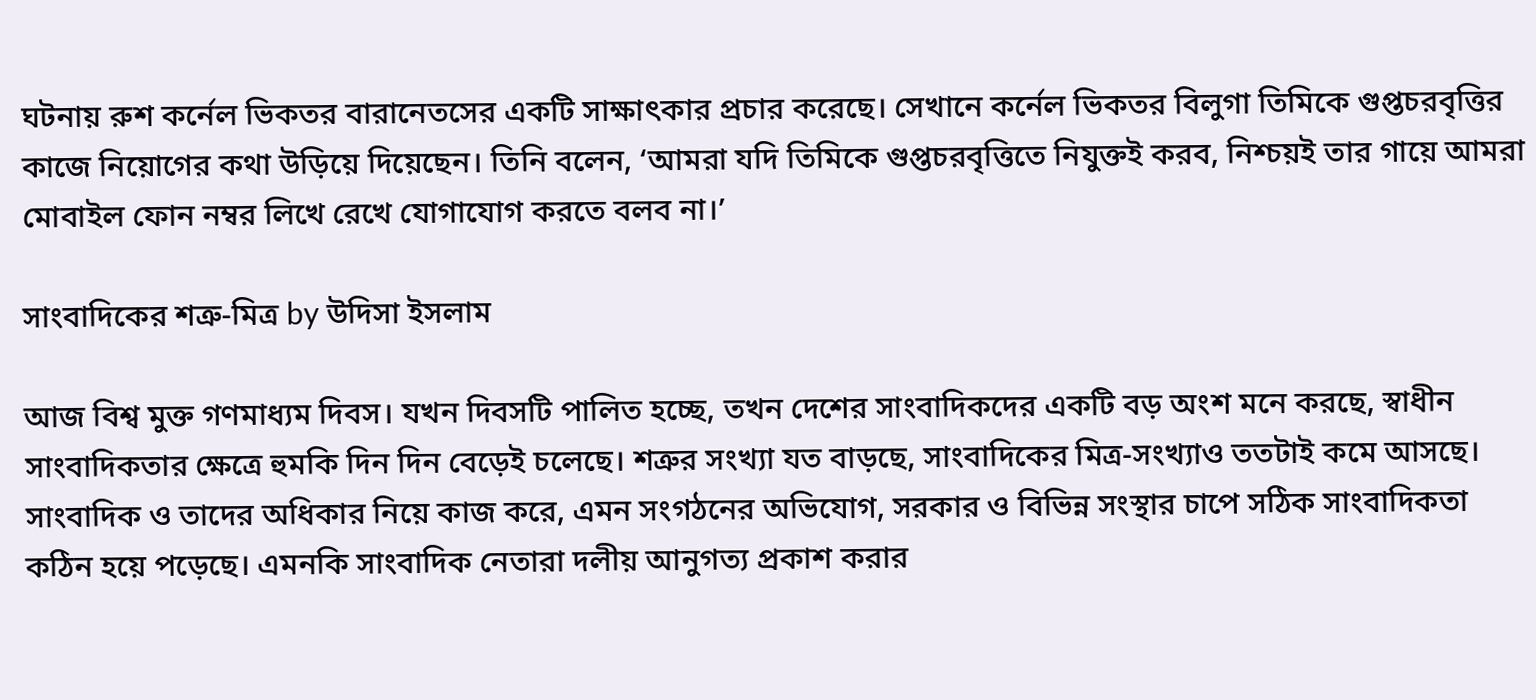ঘটনায় রুশ কর্নেল ভিকতর বারানেতসের একটি সাক্ষাৎকার প্রচার করেছে। সেখানে কর্নেল ভিকতর বিলুগা তিমিকে গুপ্তচরবৃত্তির কাজে নিয়োগের কথা উড়িয়ে দিয়েছেন। তিনি বলেন, ‘আমরা যদি তিমিকে গুপ্তচরবৃত্তিতে নিযুক্তই করব, নিশ্চয়ই তার গায়ে আমরা মোবাইল ফোন নম্বর লিখে রেখে যোগাযোগ করতে বলব না।’

সাংবাদিকের শত্রু-মিত্র by উদিসা ইসলাম

আজ বিশ্ব মুক্ত গণমাধ্যম দিবস। যখন দিবসটি পালিত হচ্ছে, তখন দেশের সাংবাদিকদের একটি বড় অংশ মনে করছে, স্বাধীন   সাংবাদিকতার ক্ষেত্রে হুমকি দিন দিন বেড়েই চলেছে। শত্রুর সংখ্যা যত বাড়ছে, সাংবাদিকের মিত্র-সংখ্যাও ততটাই কমে আসছে। সাংবাদিক ও তাদের অধিকার নিয়ে কাজ করে, এমন সংগঠনের অভিযোগ, সরকার ও বিভিন্ন সংস্থার চাপে সঠিক সাংবাদিকতা কঠিন হয়ে পড়েছে। এমনকি সাংবাদিক নেতারা দলীয় আনুগত্য প্রকাশ করার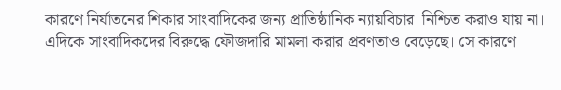কারণে নির্যাতনের শিকার সাংবাদিকের জন্য প্রাতিষ্ঠানিক ন্যায়বিচার  নিশ্চিত করাও যায় না।
এদিকে সাংবাদিকদের বিরুদ্ধে ফৌজদারি মামলা করার প্রবণতাও বেড়েছে। সে কারণে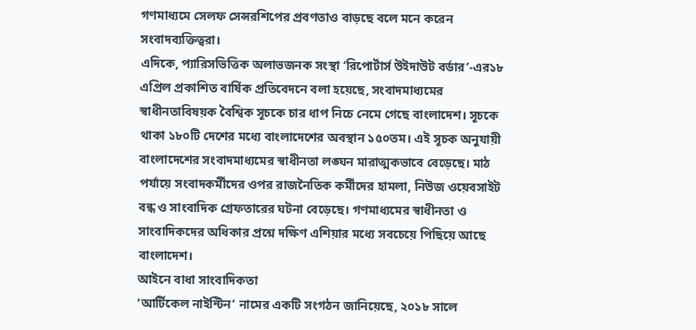গণমাধ্যমে সেলফ সেন্সরশিপের প্রবণতাও বাড়ছে বলে মনে করেন সংবাদব্যক্তিত্বরা।
এদিকে, প্যারিসভিত্তিক অলাভজনক সংস্থা ‘রিপোর্টার্স উইদাউট বর্ডার’-এর১৮ এপ্রিল প্রকাশিত বার্ষিক প্রতিবেদনে বলা হয়েছে, সংবাদমাধ্যমের স্বাধীনতাবিষয়ক বৈশ্বিক সূচকে চার ধাপ নিচে নেমে গেছে বাংলাদেশ। সূচকে থাকা ১৮০টি দেশের মধ্যে বাংলাদেশের অবস্থান ১৫০তম। এই সূচক অনুযায়ী বাংলাদেশের সংবাদমাধ্যমের স্বাধীনতা লঙ্ঘন মারাত্মকভাবে বেড়েছে। মাঠ পর্যায়ে সংবাদকর্মীদের ওপর রাজনৈতিক কর্মীদের হামলা, নিউজ ওয়েবসাইট বন্ধ ও সাংবাদিক গ্রেফতারের ঘটনা বেড়েছে। গণমাধ্যমের স্বাধীনতা ও সাংবাদিকদের অধিকার প্রশ্নে দক্ষিণ এশিয়ার মধ্যে সবচেয়ে পিছিয়ে আছে বাংলাদেশ।
আইনে বাধা সাংবাদিকতা
‘আর্টিকেল নাইন্টিন’ নামের একটি সংগঠন জানিয়েছে, ২০১৮ সালে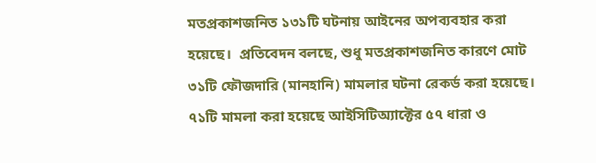মতপ্রকাশজনিত ১৩১টি ঘটনায় আইনের অপব্যবহার করা হয়েছে।  প্রতিবেদন বলছে, শুধু মতপ্রকাশজনিত কারণে মোট ৩১টি ফৌজদারি (মানহানি) মামলার ঘটনা রেকর্ড করা হয়েছে। ৭১টি মামলা করা হয়েছে আইসিটিঅ্যাক্টের ৫৭ ধারা ও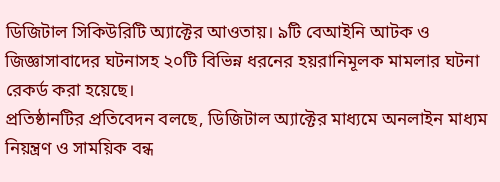ডিজিটাল সিকিউরিটি অ্যাক্টের আওতায়। ৯টি বেআইনি আটক ও জিজ্ঞাসাবাদের ঘটনাসহ ২০টি বিভিন্ন ধরনের হয়রানিমূলক মামলার ঘটনা রেকর্ড করা হয়েছে।
প্রতিষ্ঠানটির প্রতিবেদন বলছে, ডিজিটাল অ্যাক্টের মাধ্যমে অনলাইন মাধ্যম নিয়ন্ত্রণ ও সাময়িক বন্ধ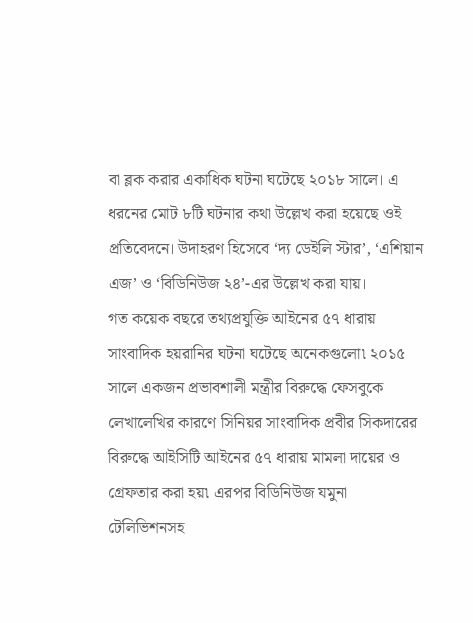বা ব্লক করার একাধিক ঘটনা ঘটেছে ২০১৮ সালে। এ ধরনের মোট ৮টি ঘটনার কথা উল্লেখ করা হয়েছে ওই প্রতিবেদনে। উদাহরণ হিসেবে ‘দ্য ডেইলি স্টার’, ‘এশিয়ান এজ’ ও ‘বিডিনিউজ ২৪’-এর উল্লেখ করা যায়।
গত কয়েক বছরে তথ্যপ্রযুক্তি আইনের ৫৭ ধারায় সাংবাদিক হয়রানির ঘটনা ঘটেছে অনেকগুলো৷ ২০১৫ সালে একজন প্রভাবশালী মন্ত্রীর বিরুদ্ধে ফেসবুকে লেখালেখির কারণে সিনিয়র সাংবাদিক প্রবীর সিকদারের বিরুদ্ধে আইসিটি আইনের ৫৭ ধারায় মামলা দায়ের ও গ্রেফতার করা হয়৷ এরপর বিডিনিউজ যমুনা টেলিভিশনসহ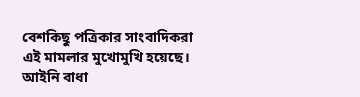বেশকিছু পত্রিকার সাংবাদিকরা এই মামলার মুখোমুখি হয়েছে।
আইনি বাধা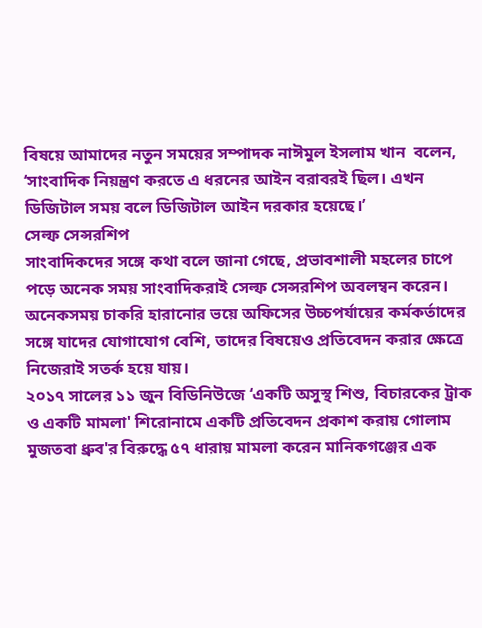বিষয়ে আমাদের নতুন সময়ের সম্পাদক নাঈমুল ইসলাম খান  বলেন, ‘সাংবাদিক নিয়ন্ত্রণ করতে এ ধরনের আইন বরাবরই ছিল। এখন ডিজিটাল সময় বলে ডিজিটাল আইন দরকার হয়েছে।’
সেল্ফ সেন্সরশিপ
সাংবাদিকদের সঙ্গে কথা বলে জানা গেছে, প্রভাবশালী মহলের চাপে পড়ে অনেক সময় সাংবাদিকরাই সেল্ফ সেন্সরশিপ অবলম্বন করেন। অনেকসময় চাকরি হারানোর ভয়ে অফিসের উচ্চপর্যায়ের কর্মকর্তাদের সঙ্গে যাদের যোগাযোগ বেশি, তাদের বিষয়েও প্রতিবেদন করার ক্ষেত্রে নিজেরাই সতর্ক হয়ে যায়।
২০১৭ সালের ১১ জুন বিডিনিউজে ‘একটি অসুস্থ শিশু, বিচারকের ট্রাক ও একটি মামলা' শিরোনামে একটি প্রতিবেদন প্রকাশ করায় গোলাম মুজতবা ধ্রুব'র বিরুদ্ধে ৫৭ ধারায় মামলা করেন মানিকগঞ্জের এক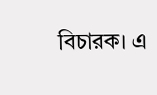বিচারক। এ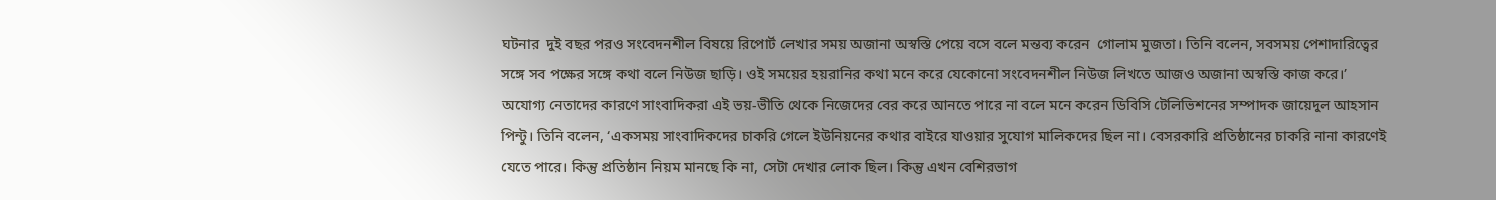ঘটনার  দুই বছর পরও সংবেদনশীল বিষয়ে রিপোর্ট লেখার সময় অজানা অস্বস্তি পেয়ে বসে বলে মন্তব্য করেন  গোলাম মুজতা। তিনি বলেন, সবসময় পেশাদারিত্বের সঙ্গে সব পক্ষের সঙ্গে কথা বলে নিউজ ছাড়ি। ওই সময়ের হয়রানির কথা মনে করে যেকোনো সংবেদনশীল নিউজ লিখতে আজও অজানা অস্বস্তি কাজ করে।’
অযোগ্য নেতাদের কারণে সাংবাদিকরা এই ভয়-ভীতি থেকে নিজেদের বের করে আনতে পারে না বলে মনে করেন ডিবিসি টেলিভিশনের সম্পাদক জায়েদুল আহসান পিন্টু। তিনি বলেন, ‘একসময় সাংবাদিকদের চাকরি গেলে ইউনিয়নের কথার বাইরে যাওয়ার সুযোগ মালিকদের ছিল না। বেসরকারি প্রতিষ্ঠানের চাকরি নানা কারণেই যেতে পারে। কিন্তু প্রতিষ্ঠান নিয়ম মানছে কি না, সেটা দেখার লোক ছিল। কিন্তু এখন বেশিরভাগ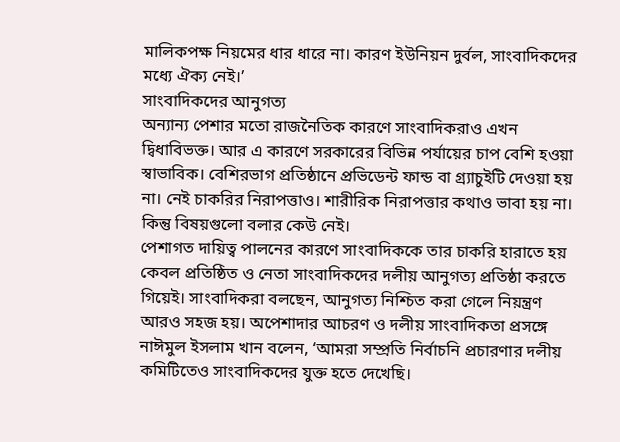মালিকপক্ষ নিয়মের ধার ধারে না। কারণ ইউনিয়ন দুর্বল, সাংবাদিকদের মধ্যে ঐক্য নেই।’
সাংবাদিকদের আনুগত্য
অন্যান্য পেশার মতো রাজনৈতিক কারণে সাংবাদিকরাও এখন দ্বিধাবিভক্ত। আর এ কারণে সরকারের বিভিন্ন পর্যায়ের চাপ বেশি হওয়া স্বাভাবিক। বেশিরভাগ প্রতিষ্ঠানে প্রভিডেন্ট ফান্ড বা গ্র্যাচুইটি দেওয়া হয় না। নেই চাকরির নিরাপত্তাও। শারীরিক নিরাপত্তার কথাও ভাবা হয় না। কিন্তু বিষয়গুলো বলার কেউ নেই।
পেশাগত দায়িত্ব পালনের কারণে সাংবাদিককে তার চাকরি হারাতে হয় কেবল প্রতিষ্ঠিত ও নেতা সাংবাদিকদের দলীয় আনুগত্য প্রতিষ্ঠা করতে গিয়েই। সাংবাদিকরা বলছেন, আনুগত্য নিশ্চিত করা গেলে নিয়ন্ত্রণ আরও সহজ হয়। অপেশাদার আচরণ ও দলীয় সাংবাদিকতা প্রসঙ্গে নাঈমুল ইসলাম খান বলেন, ‘আমরা সম্প্রতি নির্বাচনি প্রচারণার দলীয় কমিটিতেও সাংবাদিকদের যুক্ত হতে দেখেছি।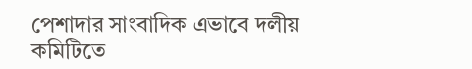পেশাদার সাংবাদিক এভাবে দলীয় কমিটিতে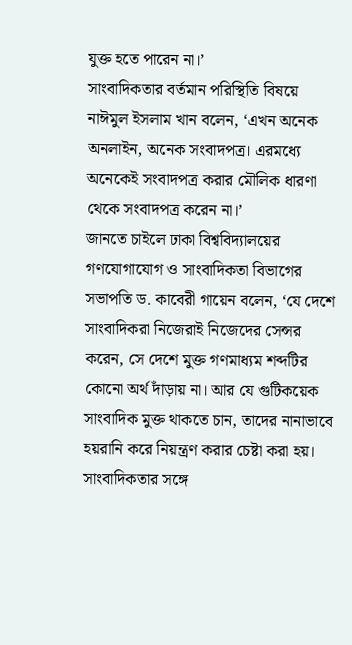যুক্ত হতে পারেন না।’
সাংবাদিকতার বর্তমান পরিস্থিতি বিষয়ে নাঈমুল ইসলাম খান বলেন, ‘এখন অনেক অনলাইন, অনেক সংবাদপত্র। এরমধ্যে অনেকেই সংবাদপত্র করার মৌলিক ধারণা থেকে সংবাদপত্র করেন না।’
জানতে চাইলে ঢাকা বিশ্ববিদ্যালয়ের গণযোগাযোগ ও সাংবাদিকতা বিভাগের সভাপতি ড. কাবেরী গায়েন বলেন, ‘যে দেশে সাংবাদিকরা নিজেরাই নিজেদের সেন্সর করেন, সে দেশে মুক্ত গণমাধ্যম শব্দটির কোনো অর্থ দাঁড়ায় না। আর যে গুটিকয়েক সাংবাদিক মুক্ত থাকতে চান, তাদের নানাভাবে হয়রানি করে নিয়ন্ত্রণ করার চেষ্টা করা হয়। সাংবাদিকতার সঙ্গে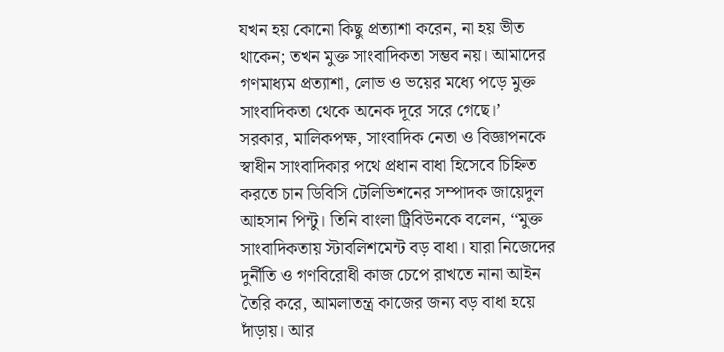যখন হয় কোনো কিছু প্রত্যাশা করেন, না হয় ভীত থাকেন; তখন মুক্ত সাংবাদিকতা সম্ভব নয়। আমাদের গণমাধ্যম প্রত্যাশা, লোভ ও ভয়ের মধ্যে পড়ে মুক্ত সাংবাদিকতা থেকে অনেক দূরে সরে গেছে।’
সরকার, মালিকপক্ষ, সাংবাদিক নেতা ও বিজ্ঞাপনকে স্বাধীন সাংবাদিকার পথে প্রধান বাধা হিসেবে চিহ্নিত করতে চান ডিবিসি টেলিভিশনের সম্পাদক জায়েদুল আহসান পিন্টু। তিনি বাংলা ট্রিবিউনকে বলেন, ‘‘মুক্ত সাংবাদিকতায় স্টাবলিশমেন্ট বড় বাধা। যারা নিজেদের দুর্নীতি ও গণবিরোধী কাজ চেপে রাখতে নানা আইন তৈরি করে, আমলাতন্ত্র কাজের জন্য বড় বাধা হয়ে দাঁড়ায়। আর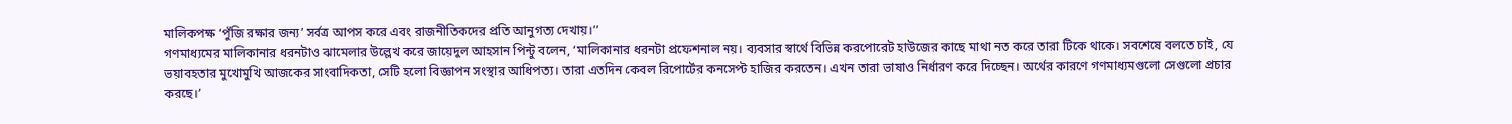মালিকপক্ষ ‘পুঁজি রক্ষার জন্য’ সর্বত্র আপস করে এবং রাজনীতিকদের প্রতি আনুগত্য দেখায়।’’
গণমাধ্যমের মালিকানার ধরনটাও ঝামেলার উল্লেখ করে জায়েদুল আহসান পিন্টু বলেন, ‘মালিকানার ধরনটা প্রফেশনাল নয়। ব্যবসার স্বার্থে বিভিন্ন করপোরেট হাউজের কাছে মাথা নত করে তারা টিকে থাকে। সবশেষে বলতে চাই, যে ভয়াবহতার মুখোমুখি আজকের সাংবাদিকতা, সেটি হলো বিজ্ঞাপন সংস্থার আধিপত্য। তারা এতদিন কেবল রিপোর্টের কনসেপ্ট হাজির করতেন। এখন তারা ভাষাও নির্ধারণ করে দিচ্ছেন। অর্থের কারণে গণমাধ্যমগুলো সেগুলো প্রচার করছে।’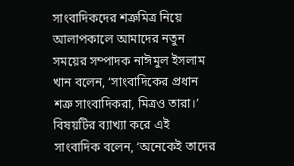সাংবাদিকদের শত্রুমিত্র নিয়ে আলাপকালে আমাদের নতুন সময়ের সম্পাদক নাঈমুল ইসলাম খান বলেন, ‘সাংবাদিকের প্রধান শত্রু সাংবাদিকরা, মিত্রও তারা।’
বিষয়টির ব্যাখ্যা করে এই সাংবাদিক বলেন, ‘অনেকেই তাদের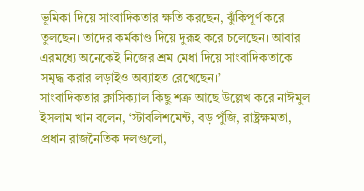ভূমিকা দিয়ে সাংবাদিকতার ক্ষতি করছেন, ঝুঁকিপূর্ণ করে তুলছেন। তাদের কর্মকাণ্ড দিয়ে দুরূহ করে চলেছেন। আবার এরমধ্যে অনেকেই নিজের শ্রম মেধা দিয়ে সাংবাদিকতাকে সমৃদ্ধ করার লড়াইও অব্যাহত রেখেছেন।’
সাংবাদিকতার ক্লাসিক্যাল কিছু শত্রু আছে উল্লেখ করে নাঈমুল ইসলাম খান বলেন, ‘স্টাবলিশমেন্ট, বড় পুঁজি, রাষ্ট্রক্ষমতা, প্রধান রাজনৈতিক দলগুলো,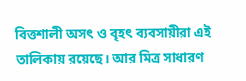বিত্তশালী অসৎ ও বৃহৎ ব্যবসায়ীরা এই তালিকায় রয়েছে। আর মিত্র সাধারণ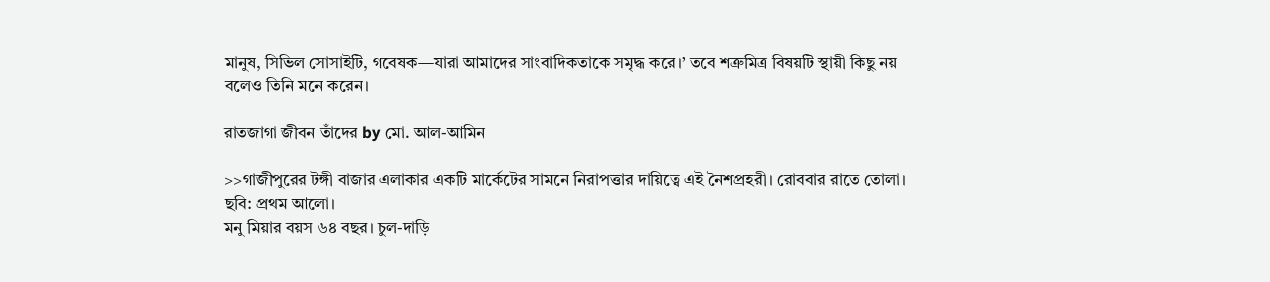মানুষ, সিভিল সোসাইটি, গবেষক—যারা আমাদের সাংবাদিকতাকে সমৃদ্ধ করে।’ তবে শত্রুমিত্র বিষয়টি স্থায়ী কিছু নয় বলেও তিনি মনে করেন।

রাতজাগা জীবন তাঁদের by মো. আল-আমিন

>>গাজীপুরের টঙ্গী বাজার এলাকার একটি মার্কেটের সামনে নিরাপত্তার দায়িত্বে এই নৈশপ্রহরী। রোববার রাতে তোলা। ছবি: প্রথম আলো।
মনু মিয়ার বয়স ৬৪ বছর। চুল-দাড়ি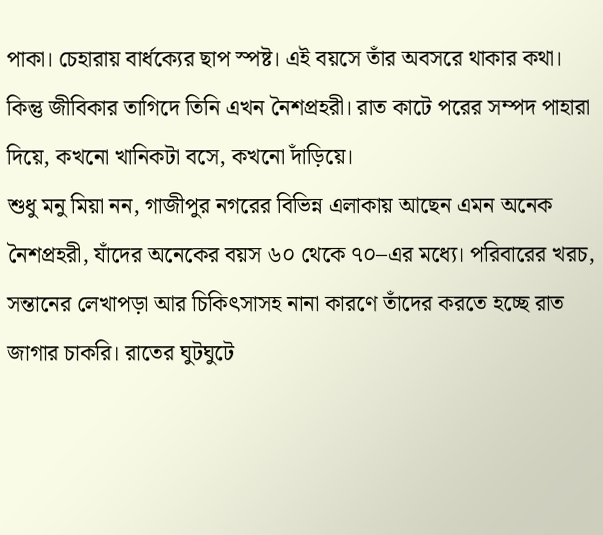পাকা। চেহারায় বার্ধক্যের ছাপ স্পষ্ট। এই বয়সে তাঁর অবসরে থাকার কথা। কিন্তু জীবিকার তাগিদে তিনি এখন নৈশপ্রহরী। রাত কাটে পরের সম্পদ পাহারা দিয়ে, কখনো খানিকটা বসে, কখনো দাঁড়িয়ে।
শুধু মনু মিয়া নন, গাজীপুর নগরের বিভিন্ন এলাকায় আছেন এমন অনেক নৈশপ্রহরী, যাঁদের অনেকের বয়স ৬০ থেকে ৭০–এর মধ্যে। পরিবারের খরচ, সন্তানের লেখাপড়া আর চিকিৎসাসহ নানা কারণে তাঁদের করতে হচ্ছে রাত জাগার চাকরি। রাতের ঘুটঘুটে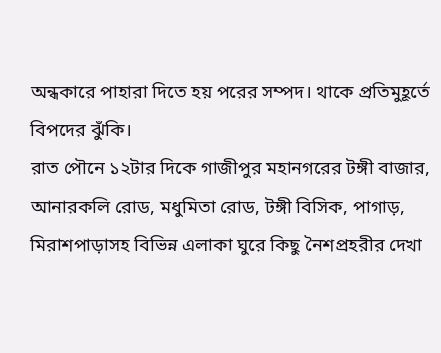অন্ধকারে পাহারা দিতে হয় পরের সম্পদ। থাকে প্রতিমুহূর্তে বিপদের ঝুঁকি।
রাত পৌনে ১২টার দিকে গাজীপুর মহানগরের টঙ্গী বাজার, আনারকলি রোড, মধুমিতা রোড, টঙ্গী বিসিক, পাগাড়, মিরাশপাড়াসহ বিভিন্ন এলাকা ঘুরে কিছু নৈশপ্রহরীর দেখা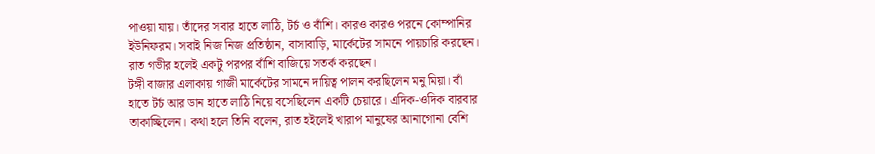পাওয়া যায়। তাঁদের সবার হাতে লাঠি, টর্চ ও বাঁশি। কারও কারও পরনে কোম্পানির ইউনিফরম। সবাই নিজ নিজ প্রতিষ্ঠান, বাসাবাড়ি, মার্কেটের সামনে পায়চারি করছেন। রাত গভীর হলেই একটু পরপর বাঁশি বাজিয়ে সতর্ক করছেন।
টঙ্গী বাজার এলাকায় গাজী মার্কেটের সামনে দায়িত্ব পালন করছিলেন মনু মিয়া। বাঁ হাতে টর্চ আর ডান হাতে লাঠি নিয়ে বসেছিলেন একটি চেয়ারে। এদিক-ওদিক বারবার তাকাচ্ছিলেন। কথা হলে তিনি বলেন, রাত হইলেই খারাপ মানুষের আনাগোনা বেশি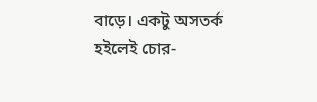বাড়ে। একটু অসতর্ক হইলেই চোর-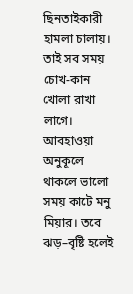ছিনতাইকারী হামলা চালায়। তাই সব সময় চোখ-কান খোলা রাখা লাগে।
আবহাওয়া অনুকূলে থাকলে ভালো সময় কাটে মনু মিয়ার। তবে ঝড়–বৃষ্টি হলেই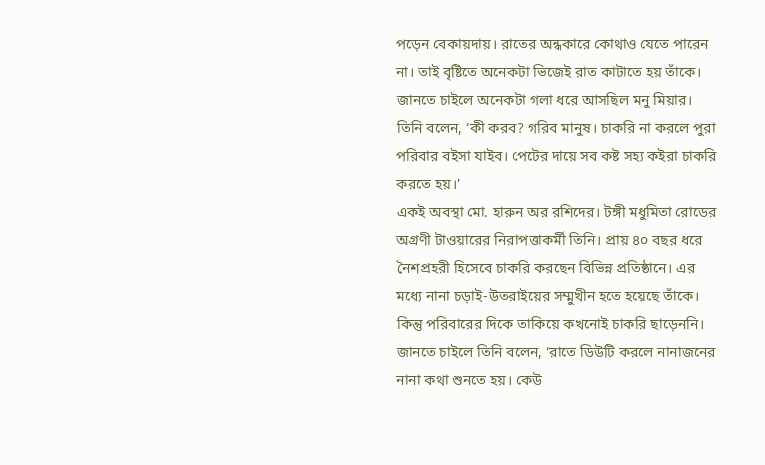পড়েন বেকায়দায়। রাতের অন্ধকারে কোথাও যেতে পারেন না। তাই বৃষ্টিতে অনেকটা ভিজেই রাত কাটাতে হয় তাঁকে। জানতে চাইলে অনেকটা গলা ধরে আসছিল মনু মিয়ার। তিনি বলেন, ‘কী করব? গরিব মানুষ। চাকরি না করলে পুরা পরিবার বইসা যাইব। পেটের দায়ে সব কষ্ট সহ্য কইরা চাকরি করতে হয়।’
একই অবস্থা মো. হারুন অর রশিদের। টঙ্গী মধুমিতা রোডের অগ্রণী টাওয়ারের নিরাপত্তাকর্মী তিনি। প্রায় ৪০ বছর ধরে নৈশপ্রহরী হিসেবে চাকরি করছেন বিভিন্ন প্রতিষ্ঠানে। এর মধ্যে নানা চড়াই-উতরাইয়ের সম্মুখীন হতে হয়েছে তাঁকে। কিন্তু পরিবারের দিকে তাকিয়ে কখনোই চাকরি ছাড়েননি। জানতে চাইলে তিনি বলেন, ‘রাতে ডিউটি করলে নানাজনের নানা কথা শুনতে হয়। কেউ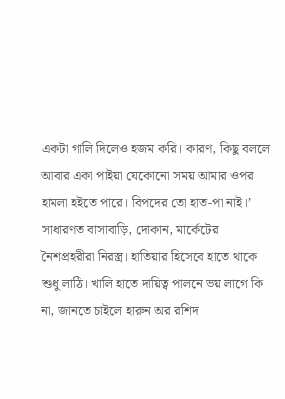একটা গালি দিলেও হজম করি। কারণ, কিছু বললে আবার একা পাইয়া যেকোনো সময় আমার ওপর হামলা হইতে পারে। বিপদের তো হাত-পা নাই।’
সাধারণত বাসাবাড়ি, দোকান, মার্কেটের নৈশপ্রহরীরা নিরস্ত্র। হাতিয়ার হিসেবে হাতে থাকে শুধু লাঠি। খালি হাতে দায়িত্ব পালনে ভয় লাগে কি না, জানতে চাইলে হারুন অর রশিদ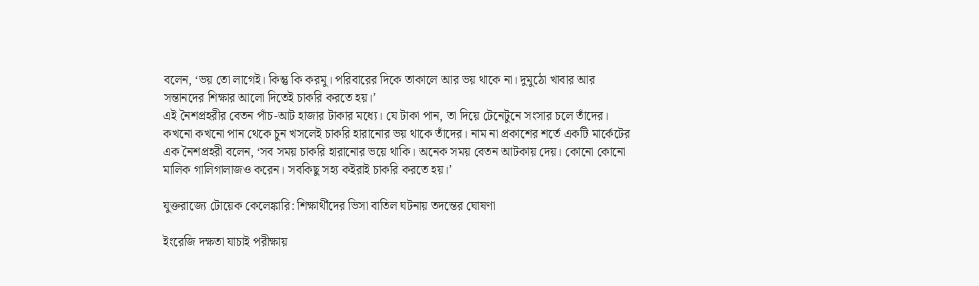বলেন, ‘ভয় তো লাগেই। কিন্তু কি করমু। পরিবারের দিকে তাকালে আর ভয় থাকে না। দুমুঠো খাবার আর সন্তানদের শিক্ষার আলো দিতেই চাকরি করতে হয়।’
এই নৈশপ্রহরীর বেতন পাঁচ-আট হাজার টাকার মধ্যে। যে টাকা পান, তা দিয়ে টেনেটুনে সংসার চলে তাঁদের। কখনো কখনো পান থেকে চুন খসলেই চাকরি হারানোর ভয় থাকে তাঁদের। নাম না প্রকাশের শর্তে একটি মার্কেটের এক নৈশপ্রহরী বলেন, ‘সব সময় চাকরি হারানোর ভয়ে থাকি। অনেক সময় বেতন আটকায় দেয়। কোনো কোনো মালিক গালিগালাজও করেন। সবকিছু সহ্য কইরাই চাকরি করতে হয়।’

যুক্তরাজ্যে টোয়েক কেলেঙ্কারি: শিক্ষার্থীদের ভিসা বাতিল ঘটনায় তদন্তের ঘোষণা

ইংরেজি দক্ষতা যাচাই পরীক্ষায়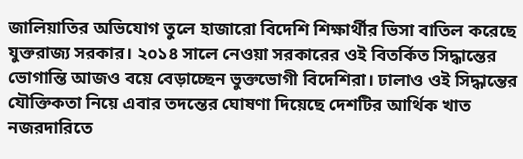জালিয়াতির অভিযোগ তুলে হাজারো বিদেশি শিক্ষার্থীর ভিসা বাতিল করেছে যুক্তরাজ্য সরকার। ২০১৪ সালে নেওয়া সরকারের ওই বিতর্কিত সিদ্ধান্তের ভোগান্তি আজও বয়ে বেড়াচ্ছেন ভুক্তভোগী বিদেশিরা। ঢালাও ওই সিদ্ধান্তের যৌক্তিকতা নিয়ে এবার তদন্তের ঘোষণা দিয়েছে দেশটির আর্থিক খাত নজরদারিতে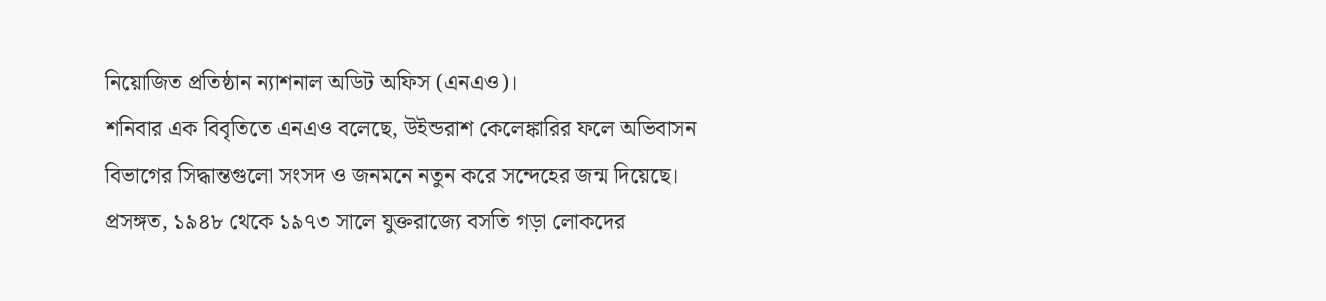নিয়োজিত প্রতিষ্ঠান ন্যাশনাল অডিট অফিস (এনএও)।
শনিবার এক বিবৃতিতে এনএও বলেছে, উইন্ডরাশ কেলেঙ্কারির ফলে অভিবাসন বিভাগের সিদ্ধান্তগুলো সংসদ ও জনমনে নতুন করে সন্দেহের জন্ম দিয়েছে। প্রসঙ্গত, ১৯৪৮ থেকে ১৯৭৩ সালে যুক্তরাজ্যে বসতি গড়া লোকদের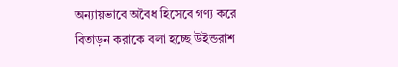অন্যায়ভাবে অবৈধ হিসেবে গণ্য করে বিতাড়ন করাকে বলা হচ্ছে উইন্ডরাশ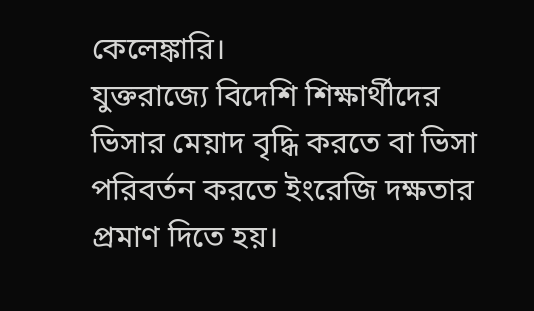কেলেঙ্কারি।
যুক্তরাজ্যে বিদেশি শিক্ষার্থীদের ভিসার মেয়াদ বৃদ্ধি করতে বা ভিসা পরিবর্তন করতে ইংরেজি দক্ষতার প্রমাণ দিতে হয়।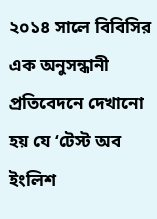২০১৪ সালে বিবিসির এক অনুসন্ধানী প্রতিবেদনে দেখানো হয় যে ‘টেস্ট অব ইংলিশ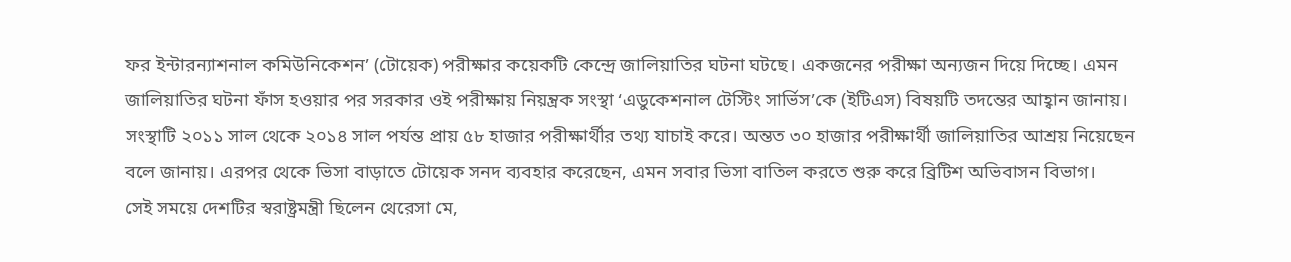ফর ইন্টারন্যাশনাল কমিউনিকেশন’ (টোয়েক) পরীক্ষার কয়েকটি কেন্দ্রে জালিয়াতির ঘটনা ঘটছে। একজনের পরীক্ষা অন্যজন দিয়ে দিচ্ছে। এমন জালিয়াতির ঘটনা ফাঁস হওয়ার পর সরকার ওই পরীক্ষায় নিয়ন্ত্রক সংস্থা ‘এডুকেশনাল টেস্টিং সার্ভিস’কে (ইটিএস) বিষয়টি তদন্তের আহ্বান জানায়। সংস্থাটি ২০১১ সাল থেকে ২০১৪ সাল পর্যন্ত প্রায় ৫৮ হাজার পরীক্ষার্থীর তথ্য যাচাই করে। অন্তত ৩০ হাজার পরীক্ষার্থী জালিয়াতির আশ্রয় নিয়েছেন বলে জানায়। এরপর থেকে ভিসা বাড়াতে টোয়েক সনদ ব্যবহার করেছেন, এমন সবার ভিসা বাতিল করতে শুরু করে ব্রিটিশ অভিবাসন বিভাগ।
সেই সময়ে দেশটির স্বরাষ্ট্রমন্ত্রী ছিলেন থেরেসা মে,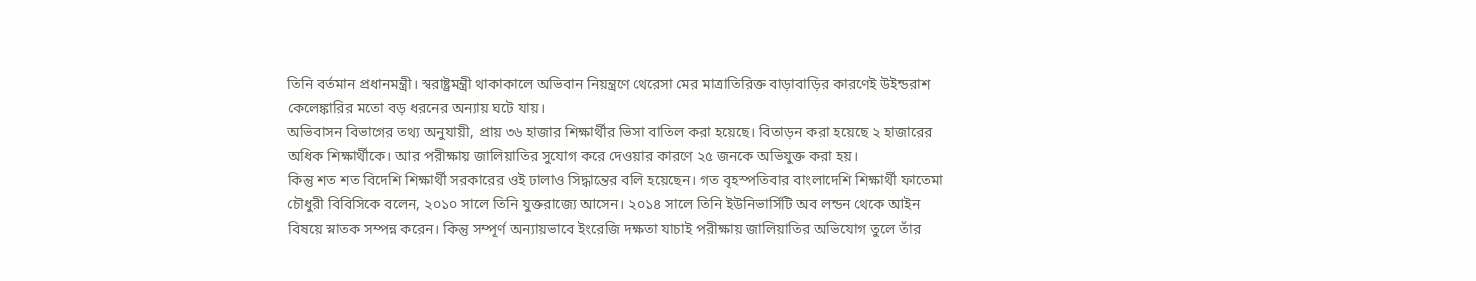তিনি বর্তমান প্রধানমন্ত্রী। স্বরাষ্ট্রমন্ত্রী থাকাকালে অভিবান নিয়ন্ত্রণে থেরেসা মের মাত্রাতিরিক্ত বাড়াবাড়ির কারণেই উইন্ডরাশ কেলেঙ্কারির মতো বড় ধরনের অন্যায় ঘটে যায়।
অভিবাসন বিভাগের তথ্য অনুযায়ী, প্রায় ৩৬ হাজার শিক্ষার্থীর ভিসা বাতিল করা হয়েছে। বিতাড়ন করা হয়েছে ২ হাজারের অধিক শিক্ষার্থীকে। আর পরীক্ষায় জালিয়াতির সুযোগ করে দেওয়ার কারণে ২৫ জনকে অভিযুক্ত করা হয়।
কিন্তু শত শত বিদেশি শিক্ষার্থী সরকারের ওই ঢালাও সিদ্ধান্তের বলি হয়েছেন। গত বৃহস্পতিবার বাংলাদেশি শিক্ষার্থী ফাতেমা চৌধুরী বিবিসিকে বলেন, ২০১০ সালে তিনি যুক্তরাজ্যে আসেন। ২০১৪ সালে তিনি ইউনিভার্সিটি অব লন্ডন থেকে আইন বিষয়ে স্নাতক সম্পন্ন করেন। কিন্তু সম্পূর্ণ অন্যায়ভাবে ইংরেজি দক্ষতা যাচাই পরীক্ষায় জালিয়াতির অভিযোগ তুলে তাঁর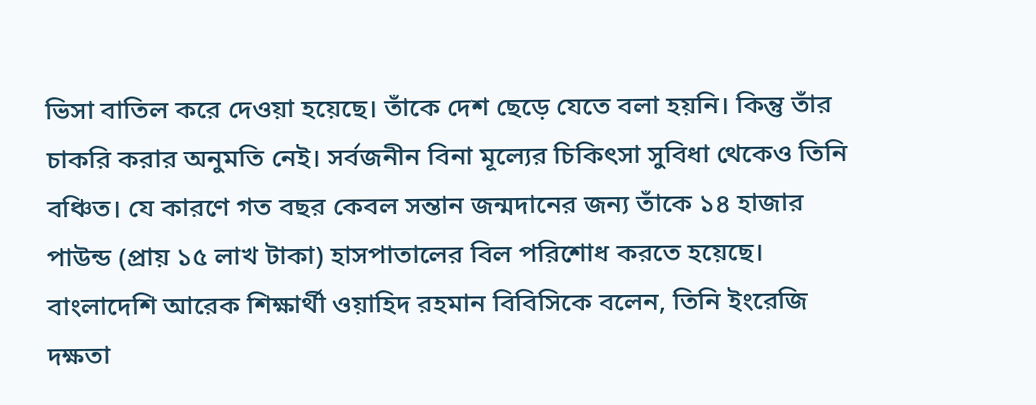ভিসা বাতিল করে দেওয়া হয়েছে। তাঁকে দেশ ছেড়ে যেতে বলা হয়নি। কিন্তু তাঁর চাকরি করার অনুমতি নেই। সর্বজনীন বিনা মূল্যের চিকিৎসা সুবিধা থেকেও তিনি বঞ্চিত। যে কারণে গত বছর কেবল সন্তান জন্মদানের জন্য তাঁকে ১৪ হাজার পাউন্ড (প্রায় ১৫ লাখ টাকা) হাসপাতালের বিল পরিশোধ করতে হয়েছে।
বাংলাদেশি আরেক শিক্ষার্থী ওয়াহিদ রহমান বিবিসিকে বলেন, তিনি ইংরেজি দক্ষতা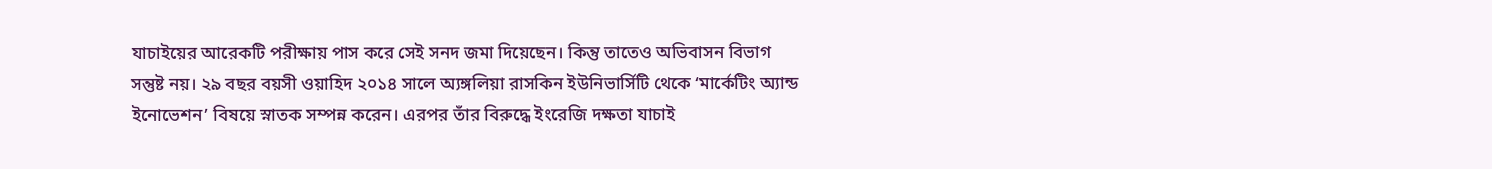যাচাইয়ের আরেকটি পরীক্ষায় পাস করে সেই সনদ জমা দিয়েছেন। কিন্তু তাতেও অভিবাসন বিভাগ সন্তুষ্ট নয়। ২৯ বছর বয়সী ওয়াহিদ ২০১৪ সালে অ্যঙ্গলিয়া রাসকিন ইউনিভার্সিটি থেকে ‘মার্কেটিং অ্যান্ড ইনোভেশন’ বিষয়ে স্নাতক সম্পন্ন করেন। এরপর তাঁর বিরুদ্ধে ইংরেজি দক্ষতা যাচাই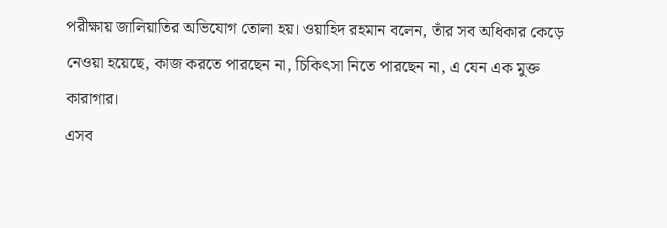পরীক্ষায় জালিয়াতির অভিযোগ তোলা হয়। ওয়াহিদ রহমান বলেন, তাঁর সব অধিকার কেড়ে নেওয়া হয়েছে, কাজ করতে পারছেন না, চিকিৎসা নিতে পারছেন না, এ যেন এক মুক্ত কারাগার।
এসব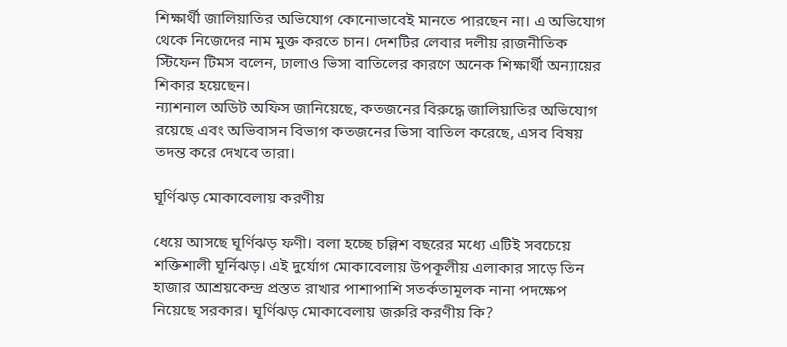শিক্ষার্থী জালিয়াতির অভিযোগ কোনোভাবেই মানতে পারছেন না। এ অভিযোগ থেকে নিজেদের নাম মুক্ত করতে চান। দেশটির লেবার দলীয় রাজনীতিক স্টিফেন টিমস বলেন, ঢালাও ভিসা বাতিলের কারণে অনেক শিক্ষার্থী অন্যায়ের শিকার হয়েছেন।
ন্যাশনাল অডিট অফিস জানিয়েছে, কতজনের বিরুদ্ধে জালিয়াতির অভিযোগ রয়েছে এবং অভিবাসন বিভাগ কতজনের ভিসা বাতিল করেছে, এসব বিষয় তদন্ত করে দেখবে তারা।

ঘূর্ণিঝড় মোকাবেলায় করণীয়

ধেয়ে আসছে ঘূর্ণিঝড় ফণী। বলা হচ্ছে চল্লিশ বছরের মধ্যে এটিই সবচেয়ে শক্তিশালী ঘূর্নিঝড়। এই দুর্যোগ মোকাবেলায় উপকূলীয় এলাকার সাড়ে তিন হাজার আশ্রয়কেন্দ্র প্রস্তত রাখার পাশাপাশি সতর্কতামূলক নানা পদক্ষেপ নিয়েছে সরকার। ঘূর্ণিঝড় মোকাবেলায় জরুরি করণীয় কি?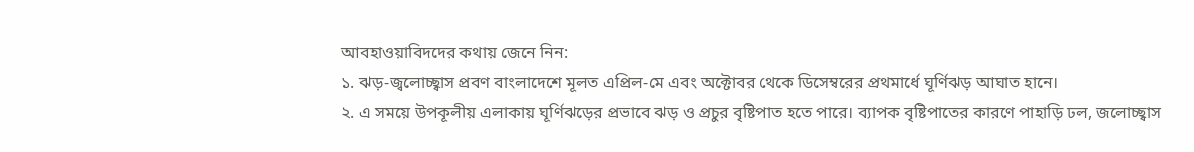আবহাওয়াবিদদের কথায় জেনে নিন:
১. ঝড়-জ্বলোচ্ছ্বাস প্রবণ বাংলাদেশে মূলত এপ্রিল-মে এবং অক্টোবর থেকে ডিসেম্বরের প্রথমার্ধে ঘূর্ণিঝড় আঘাত হানে।
২. এ সময়ে উপকূলীয় এলাকায় ঘূর্ণিঝড়ের প্রভাবে ঝড় ও প্রচুর বৃষ্টিপাত হতে পারে। ব্যাপক বৃষ্টিপাতের কারণে পাহাড়ি ঢল, জলোচ্ছ্বাস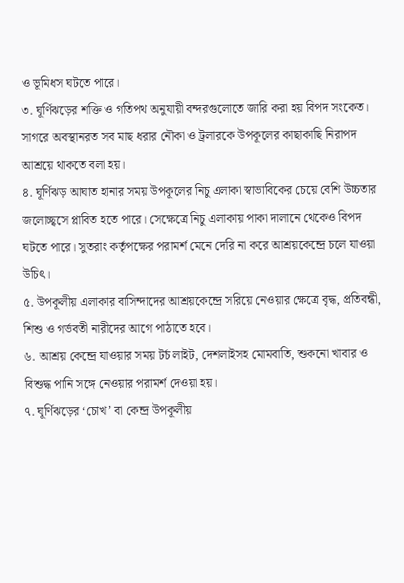ও ভূমিধস ঘটতে পারে।
৩. ঘূর্ণিঝড়ের শক্তি ও গতিপথ অনুযায়ী বন্দরগুলোতে জারি করা হয় বিপদ সংকেত। সাগরে অবস্থানরত সব মাছ ধরার নৌকা ও ট্রলারকে উপকূলের কাছাকাছি নিরাপদ আশ্রয়ে থাকতে বলা হয়।
৪. ঘূর্ণিঝড় আঘাত হানার সময় উপকূলের নিচু এলাকা স্বাভাবিকের চেয়ে বেশি উচ্চতার জলোচ্ছ্বসে প্লাবিত হতে পারে। সেক্ষেত্রে নিচু এলাকায় পাকা দালানে থেকেও বিপদ ঘটতে পারে। সুতরাং কর্তৃপক্ষের পরামর্শ মেনে দেরি না করে আশ্রয়কেন্দ্রে চলে যাওয়া উচিৎ।
৫. উপকূলীয় এলাকার বাসিন্দাদের আশ্রয়কেন্দ্রে সরিয়ে নেওয়ার ক্ষেত্রে বৃদ্ধ, প্রতিবন্ধী, শিশু ও গর্ভবতী নারীদের আগে পাঠাতে হবে।
৬. আশ্রয় কেন্দ্রে যাওয়ার সময় টর্চ লাইট, দেশলাইসহ মোমবাতি, শুকনো খাবার ও বিশুদ্ধ পানি সঙ্গে নেওয়ার পরামর্শ দেওয়া হয়।
৭. ঘূর্ণিঝড়ের ‘চোখ’ বা কেন্দ্র উপকূলীয়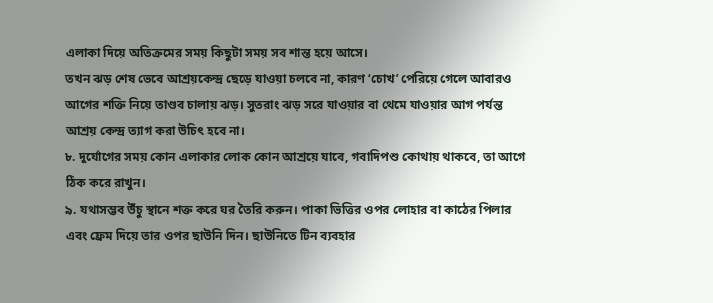এলাকা দিয়ে অতিক্রমের সময় কিছুটা সময় সব শান্ত হয়ে আসে।
তখন ঝড় শেষ ভেবে আশ্রয়কেন্দ্র ছেড়ে যাওয়া চলবে না, কারণ ‘চোখ’ পেরিয়ে গেলে আবারও আগের শক্তি নিয়ে তাণ্ডব চালায় ঝড়। সুতরাং ঝড় সরে যাওয়ার বা থেমে যাওয়ার আগ পর্যন্ত আশ্রয় কেন্দ্র ত্যাগ করা উচিৎ হবে না।
৮. দুর্যোগের সময় কোন এলাকার লোক কোন আশ্রয়ে যাবে, গবাদিপশু কোথায় থাকবে, তা আগে ঠিক করে রাখুন।
৯. যথাসম্ভব উঁচু স্থানে শক্ত করে ঘর তৈরি করুন। পাকা ভিত্তির ওপর লোহার বা কাঠের পিলার এবং ফ্রেম দিয়ে তার ওপর ছাউনি দিন। ছাউনিতে টিন ব্যবহার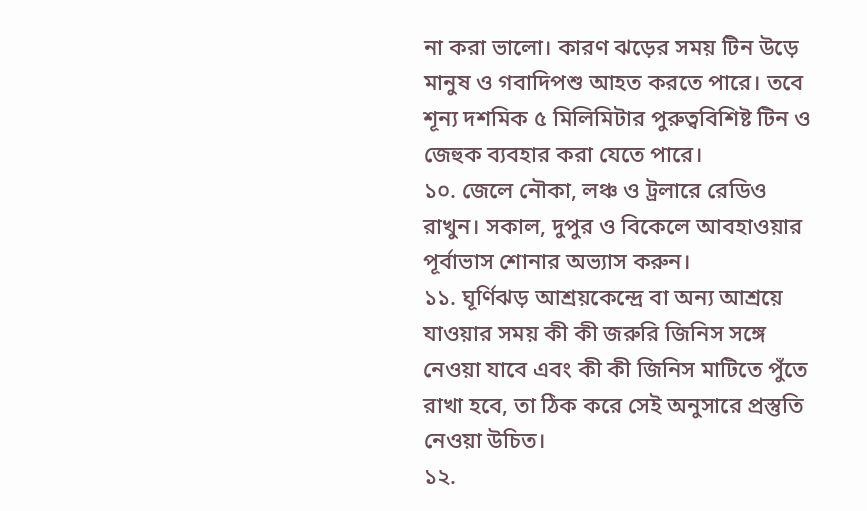না করা ভালো। কারণ ঝড়ের সময় টিন উড়ে মানুষ ও গবাদিপশু আহত করতে পারে। তবে শূন্য দশমিক ৫ মিলিমিটার পুরুত্ববিশিষ্ট টিন ও জেহুক ব্যবহার করা যেতে পারে।
১০. জেলে নৌকা, লঞ্চ ও ট্রলারে রেডিও রাখুন। সকাল, দুপুর ও বিকেলে আবহাওয়ার পূর্বাভাস শোনার অভ্যাস করুন।
১১. ঘূর্ণিঝড় আশ্রয়কেন্দ্রে বা অন্য আশ্রয়ে যাওয়ার সময় কী কী জরুরি জিনিস সঙ্গে নেওয়া যাবে এবং কী কী জিনিস মাটিতে পুঁতে রাখা হবে, তা ঠিক করে সেই অনুসারে প্রস্তুতি নেওয়া উচিত।
১২.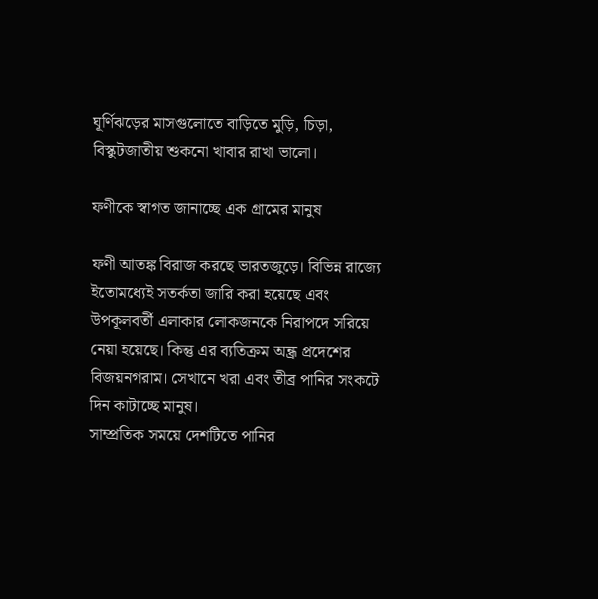ঘূর্ণিঝড়ের মাসগুলোতে বাড়িতে মুড়ি, চিড়া, বিস্কুটজাতীয় শুকনো খাবার রাখা ভালো।

ফণীকে স্বাগত জানাচ্ছে এক গ্রামের মানুষ

ফণী আতঙ্ক বিরাজ করছে ভারতজুড়ে। বিভিন্ন রাজ্যে ইতোমধ্যেই সতর্কতা জারি করা হয়েছে এবং উপকূলবর্তী এলাকার লোকজনকে নিরাপদে সরিয়ে নেয়া হয়েছে। কিন্তু এর ব্যতিক্রম অন্ধ্র প্রদেশের বিজয়নগরাম। সেখানে খরা এবং তীব্র পানির সংকটে দিন কাটাচ্ছে মানুষ।
সাম্প্রতিক সময়ে দেশটিতে পানির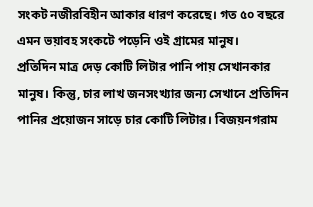সংকট নজীরবিহীন আকার ধারণ করেছে। গত ৫০ বছরে এমন ভয়াবহ সংকটে পড়েনি ওই গ্রামের মানুষ।
প্রতিদিন মাত্র দেড় কোটি লিটার পানি পায় সেখানকার মানুষ। কিন্তু, চার লাখ জনসংখ্যার জন্য সেখানে প্রতিদিন পানির প্রয়োজন সাড়ে চার কোটি লিটার। বিজয়নগরাম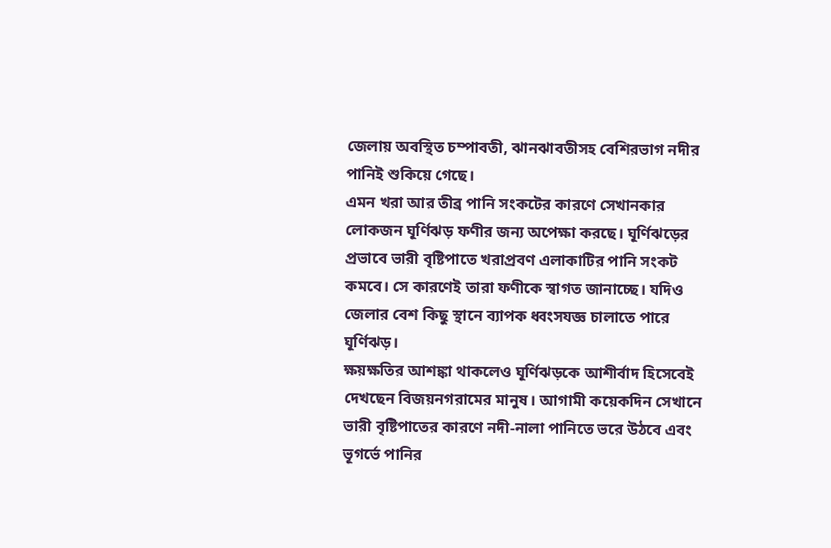জেলায় অবস্থিত চম্পাবতী, ঝানঝাবতীসহ বেশিরভাগ নদীর পানিই শুকিয়ে গেছে।
এমন খরা আর তীব্র পানি সংকটের কারণে সেখানকার লোকজন ঘূর্ণিঝড় ফণীর জন্য অপেক্ষা করছে। ঘূর্ণিঝড়ের প্রভাবে ভারী বৃষ্টিপাতে খরাপ্রবণ এলাকাটির পানি সংকট কমবে। সে কারণেই তারা ফণীকে স্বাগত জানাচ্ছে। যদিও জেলার বেশ কিছু স্থানে ব্যাপক ধ্বংসযজ্ঞ চালাতে পারে ঘূর্ণিঝড়।
ক্ষয়ক্ষতির আশঙ্কা থাকলেও ঘূর্ণিঝড়কে আশীর্বাদ হিসেবেই দেখছেন বিজয়নগরামের মানুষ। আগামী কয়েকদিন সেখানে ভারী বৃষ্টিপাতের কারণে নদী-নালা পানিতে ভরে উঠবে এবং ভূগর্ভে পানির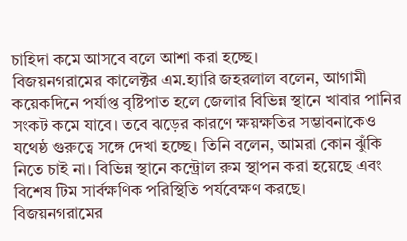চাহিদা কমে আসবে বলে আশা করা হচ্ছে।
বিজয়নগরামের কালেক্টর এম.হ্যারি জহরলাল বলেন, আগামী কয়েকদিনে পর্যাপ্ত বৃষ্টিপাত হলে জেলার বিভিন্ন স্থানে খাবার পানির সংকট কমে যাবে। তবে ঝড়ের কারণে ক্ষয়ক্ষতির সম্ভাবনাকেও যথেষ্ঠ গুরুত্বে সঙ্গে দেখা হচ্ছে। তিনি বলেন, আমরা কোন ঝুঁকি নিতে চাই না। বিভিন্ন স্থানে কন্ট্রোল রুম স্থাপন করা হয়েছে এবং বিশেষ টিম সার্বক্ষণিক পরিস্থিতি পর্যবেক্ষণ করছে।
বিজয়নগরামের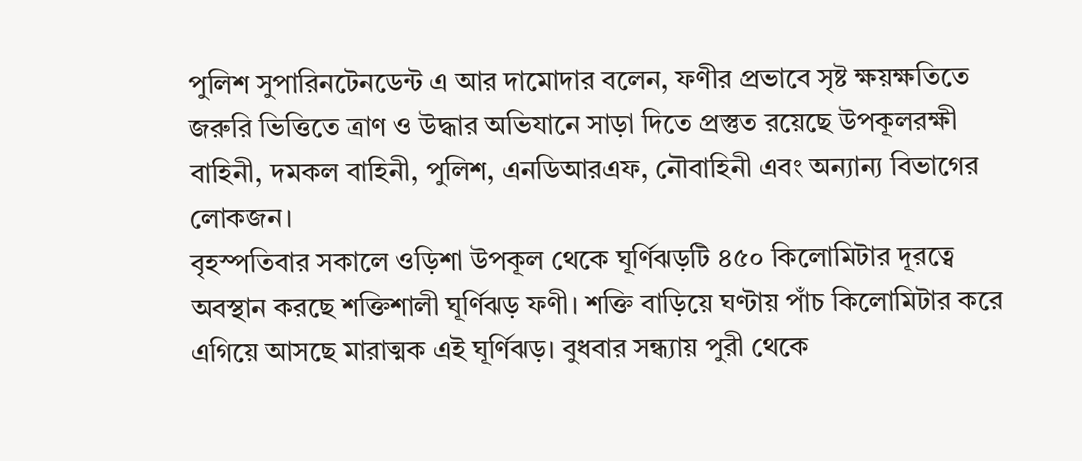পুলিশ সুপারিনটেনডেন্ট এ আর দামোদার বলেন, ফণীর প্রভাবে সৃষ্ট ক্ষয়ক্ষতিতে জরুরি ভিত্তিতে ত্রাণ ও উদ্ধার অভিযানে সাড়া দিতে প্রস্তুত রয়েছে উপকূলরক্ষী বাহিনী, দমকল বাহিনী, পুলিশ, এনডিআরএফ, নৌবাহিনী এবং অন্যান্য বিভাগের লোকজন।
বৃহস্পতিবার সকালে ওড়িশা উপকূল থেকে ঘূর্ণিঝড়টি ৪৫০ কিলোমিটার দূরত্বে অবস্থান করছে শক্তিশালী ঘূর্ণিঝড় ফণী। শক্তি বাড়িয়ে ঘণ্টায় পাঁচ কিলোমিটার করে এগিয়ে আসছে মারাত্মক এই ঘূর্ণিঝড়। বুধবার সন্ধ্যায় পুরী থেকে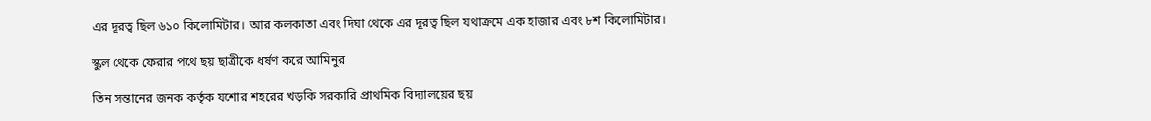এর দূরত্ব ছিল ৬১০ কিলোমিটার। আর কলকাতা এবং দিঘা থেকে এর দূরত্ব ছিল যথাক্রমে এক হাজার এবং ৮শ কিলোমিটার।

স্কুল থেকে ফেরার পথে ছয় ছাত্রীকে ধর্ষণ করে আমিনুর

তিন সন্তানের জনক কর্তৃক যশোর শহরের খড়কি সরকারি প্রাথমিক বিদ্যালয়ের ছয়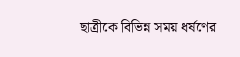ছাত্রীকে বিভিন্ন সময় ধর্ষণের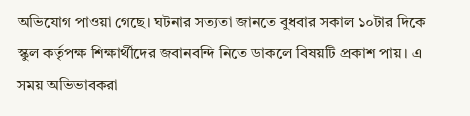অভিযোগ পাওয়া গেছে। ঘটনার সত্যতা জানতে বুধবার সকাল ১০টার দিকে স্কুল কর্তৃপক্ষ শিক্ষার্থীদের জবানবন্দি নিতে ডাকলে বিষয়টি প্রকাশ পায়। এ সময় অভিভাবকরা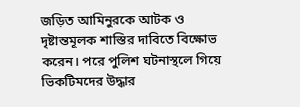জড়িত আমিনুরকে আটক ও দৃষ্টান্তমূলক শাস্তির দাবিতে বিক্ষোভ করেন। পরে পুলিশ ঘটনাস্থলে গিয়ে ভিকটিমদের উদ্ধার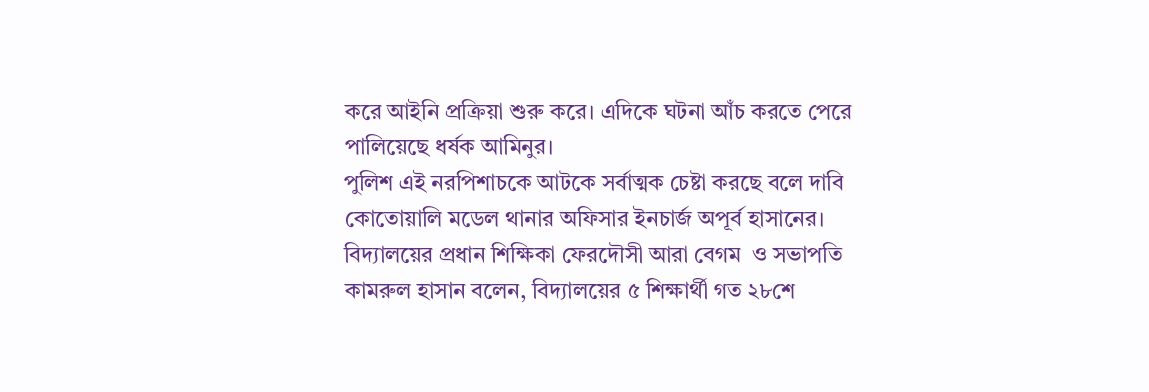করে আইনি প্রক্রিয়া শুরু করে। এদিকে ঘটনা আঁচ করতে পেরে পালিয়েছে ধর্ষক আমিনুর।
পুলিশ এই নরপিশাচকে আটকে সর্বাত্মক চেষ্টা করছে বলে দাবি কোতোয়ালি মডেল থানার অফিসার ইনচার্জ অপূর্ব হাসানের। বিদ্যালয়ের প্রধান শিক্ষিকা ফেরদৌসী আরা বেগম  ও সভাপতি কামরুল হাসান বলেন, বিদ্যালয়ের ৫ শিক্ষার্থী গত ২৮শে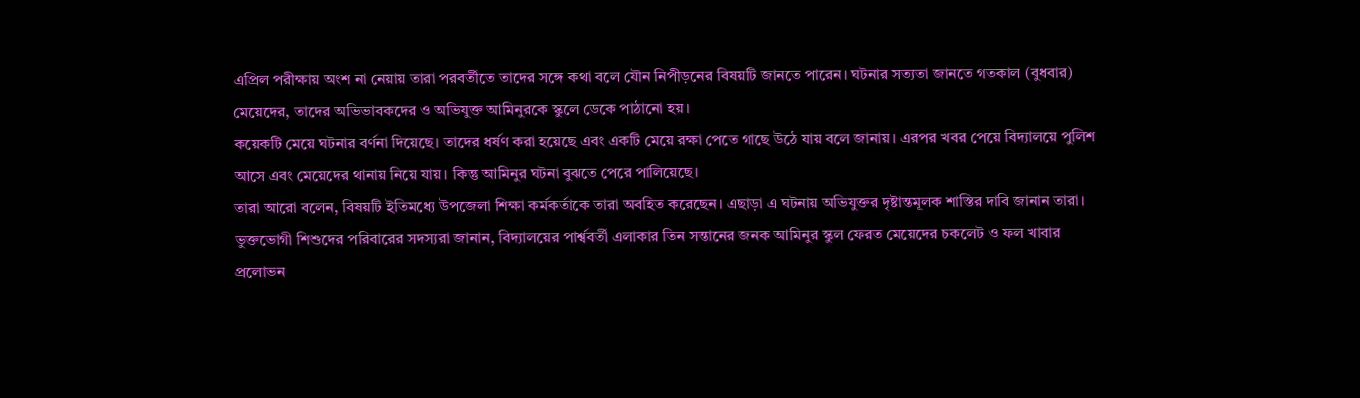এপ্রিল পরীক্ষায় অংশ না নেয়ায় তারা পরবর্তীতে তাদের সঙ্গে কথা বলে যৌন নিপীড়নের বিষয়টি জানতে পারেন। ঘটনার সত্যতা জানতে গতকাল (বুধবার) মেয়েদের, তাদের অভিভাবকদের ও অভিযুক্ত আমিনুরকে স্কুলে ডেকে পাঠানো হয়।
কয়েকটি মেয়ে ঘটনার বর্ণনা দিয়েছে। তাদের ধর্ষণ করা হয়েছে এবং একটি মেয়ে রক্ষা পেতে গাছে উঠে যায় বলে জানায়। এরপর খবর পেয়ে বিদ্যালয়ে পুলিশ আসে এবং মেয়েদের থানায় নিয়ে যায়। কিন্তু আমিনুর ঘটনা বুঝতে পেরে পালিয়েছে।
তারা আরো বলেন, বিষয়টি ইতিমধ্যে উপজেলা শিক্ষা কর্মকর্তাকে তারা অবহিত করেছেন। এছাড়া এ ঘটনায় অভিযুক্তর দৃষ্টান্তমূলক শাস্তির দাবি জানান তারা।
ভুক্তভোগী শিশুদের পরিবারের সদস্যরা জানান, বিদ্যালয়ের পার্শ্ববর্তী এলাকার তিন সন্তানের জনক আমিনুর স্কুল ফেরত মেয়েদের চকলেট ও ফল খাবার প্রলোভন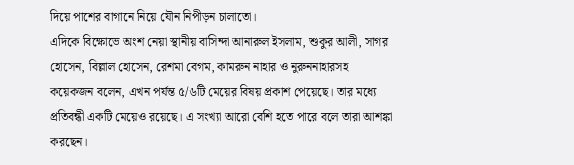দিয়ে পাশের বাগানে নিয়ে যৌন নিপীড়ন চালাতো।
এদিকে বিক্ষোভে অংশ নেয়া স্থানীয় বাসিন্দা আনারুল ইসলাম, শুকুর আলী, সাগর হোসেন, বিল্লাল হোসেন, রেশমা বেগম, কামরুন নাহার ও নুরুননাহারসহ কয়েকজন বলেন, এখন পর্যন্ত ৫/৬টি মেয়ের বিষয় প্রকাশ পেয়েছে। তার মধ্যে প্রতিবন্ধী একটি মেয়েও রয়েছে। এ সংখ্যা আরো বেশি হতে পারে বলে তারা আশঙ্কা করছেন।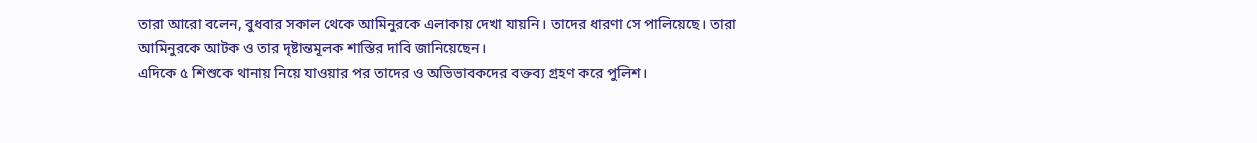তারা আরো বলেন, বুধবার সকাল থেকে আমিনুরকে এলাকায় দেখা যায়নি। তাদের ধারণা সে পালিয়েছে। তারা আমিনুরকে আটক ও তার দৃষ্টান্তমূলক শাস্তির দাবি জানিয়েছেন।
এদিকে ৫ শিশুকে থানায় নিয়ে যাওয়ার পর তাদের ও অভিভাবকদের বক্তব্য গ্রহণ করে পুলিশ।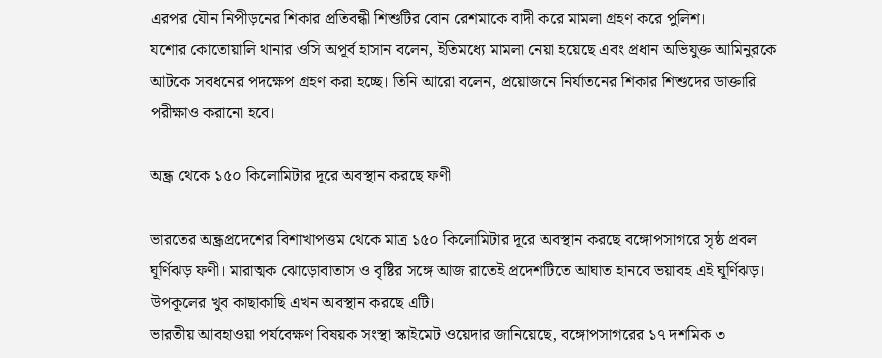এরপর যৌন নিপীড়নের শিকার প্রতিবন্ধী শিশুটির বোন রেশমাকে বাদী করে মামলা গ্রহণ করে পুলিশ।
যশোর কোতোয়ালি থানার ওসি অপূর্ব হাসান বলেন, ইতিমধ্যে মামলা নেয়া হয়েছে এবং প্রধান অভিযুক্ত আমিনুরকে আটকে সবধনের পদক্ষেপ গ্রহণ করা হচ্ছে। তিনি আরো বলেন, প্রয়োজনে নির্যাতনের শিকার শিশুদের ডাক্তারি পরীক্ষাও করানো হবে।

অন্ধ্র থেকে ১৫০ কিলোমিটার দূরে অবস্থান করছে ফণী

ভারতের অন্ধ্রপ্রদেশের বিশাখাপত্তম থেকে মাত্র ১৫০ কিলোমিটার দূরে অবস্থান করছে বঙ্গোপসাগরে সৃষ্ঠ প্রবল ঘূর্ণিঝড় ফণী। মারাত্মক ঝোড়োবাতাস ও বৃষ্টির সঙ্গে আজ রাতেই প্রদেশটিতে আঘাত হানবে ভয়াবহ এই ঘূর্ণিঝড়। উপকূলের খুব কাছাকাছি এখন অবস্থান করছে এটি।
ভারতীয় আবহাওয়া পর্যবেক্ষণ বিষয়ক সংস্থা স্কাইমেট ওয়েদার জানিয়েছে, বঙ্গোপসাগরের ১৭ দশমিক ৩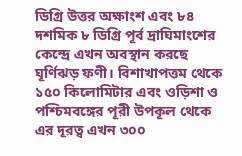ডিগ্রি উত্তর অক্ষাংশ এবং ৮৪ দশমিক ৮ ডিগ্রি পূর্ব দ্রাঘিমাংশের কেন্দ্রে এখন অবস্থান করছে ঘূর্ণিঝড় ফণী। বিশাখাপত্তম থেকে ১৫০ কিলোমিটার এবং ওড়িশা ও পশ্চিমবঙ্গের পূরী উপকূল থেকে এর দূরত্ব এখন ৩০০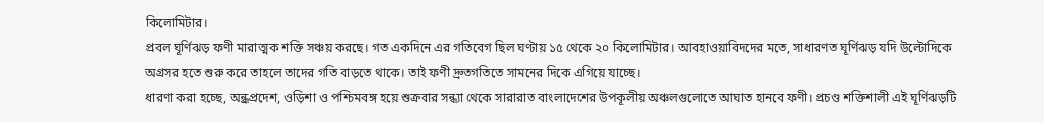কিলোমিটার।
প্রবল ঘূর্ণিঝড় ফণী মারাত্মক শক্তি সঞ্চয় করছে। গত একদিনে এর গতিবেগ ছিল ঘণ্টায় ১৫ থেকে ২০ কিলোমিটার। আবহাওয়াবিদদের মতে, সাধারণত ঘূর্ণিঝড় যদি উল্টোদিকে অগ্রসর হতে শুরু করে তাহলে তাদের গতি বাড়তে থাকে। তাই ফণী দ্রুতগতিতে সামনের দিকে এগিয়ে যাচ্ছে।
ধারণা করা হচ্ছে, অন্ধ্রপ্রদেশ, ওড়িশা ও পশ্চিমবঙ্গ হয়ে শুক্রবার সন্ধ্যা থেকে সারারাত বাংলাদেশের উপকূলীয় অঞ্চলগুলোতে আঘাত হানবে ফণী। প্রচণ্ড শক্তিশালী এই ঘূর্ণিঝড়টি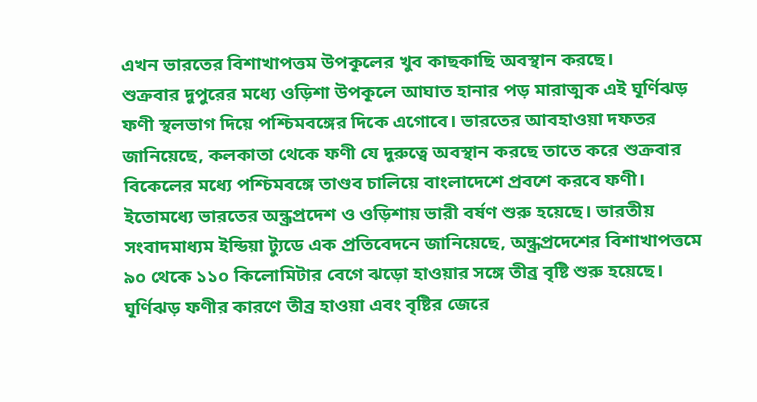এখন ভারতের বিশাখাপত্তম উপকূলের খুব কাছকাছি অবস্থান করছে।
শুক্রবার দুপুরের মধ্যে ওড়িশা উপকূলে আঘাত হানার পড় মারাত্মক এই ঘূর্ণিঝড় ফণী স্থলভাগ দিয়ে পশ্চিমবঙ্গের দিকে এগোবে। ভারতের আবহাওয়া দফতর জানিয়েছে, কলকাতা থেকে ফণী যে দুরুত্বে অবস্থান করছে তাতে করে শুক্রবার বিকেলের মধ্যে পশ্চিমবঙ্গে তাণ্ডব চালিয়ে বাংলাদেশে প্রবশে করবে ফণী।
ইতোমধ্যে ভারতের অন্ধ্রপ্রদেশ ও ওড়িশায় ভারী বর্ষণ শুরু হয়েছে। ভারতীয় সংবাদমাধ্যম ইন্ডিয়া ট্যুডে এক প্রতিবেদনে জানিয়েছে, অন্ধ্রপ্রদেশের বিশাখাপত্তমে ৯০ থেকে ১১০ কিলোমিটার বেগে ঝড়ো হাওয়ার সঙ্গে তীব্র বৃষ্টি শুরু হয়েছে।
ঘূর্ণিঝড় ফণীর কারণে তীব্র হাওয়া এবং বৃষ্টির জেরে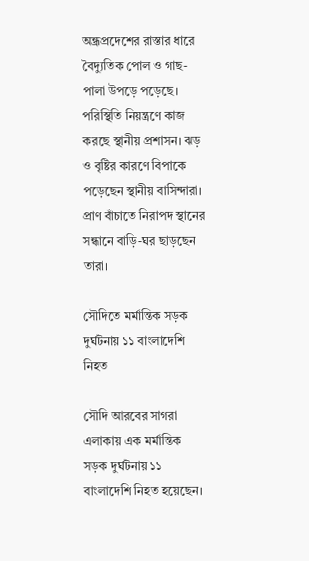অন্ধ্রপ্রদেশের রাস্তার ধারে বৈদ্যুতিক পোল ও গাছ-পালা উপড়ে পড়েছে। পরিস্থিতি নিয়ন্ত্রণে কাজ করছে স্থানীয় প্রশাসন। ঝড় ও বৃষ্টির কারণে বিপাকে পড়েছেন স্থানীয় বাসিন্দারা। প্রাণ বাঁচাতে নিরাপদ স্থানের সন্ধানে বাড়ি-ঘর ছাড়ছেন তারা।

সৌদিতে মর্মান্তিক সড়ক দুর্ঘটনায় ১১ বাংলাদেশি নিহত

সৌদি আরবের সাগরা এলাকায় এক মর্মান্তিক সড়ক দুর্ঘটনায় ১১ বাংলাদেশি নিহত হয়েছেন।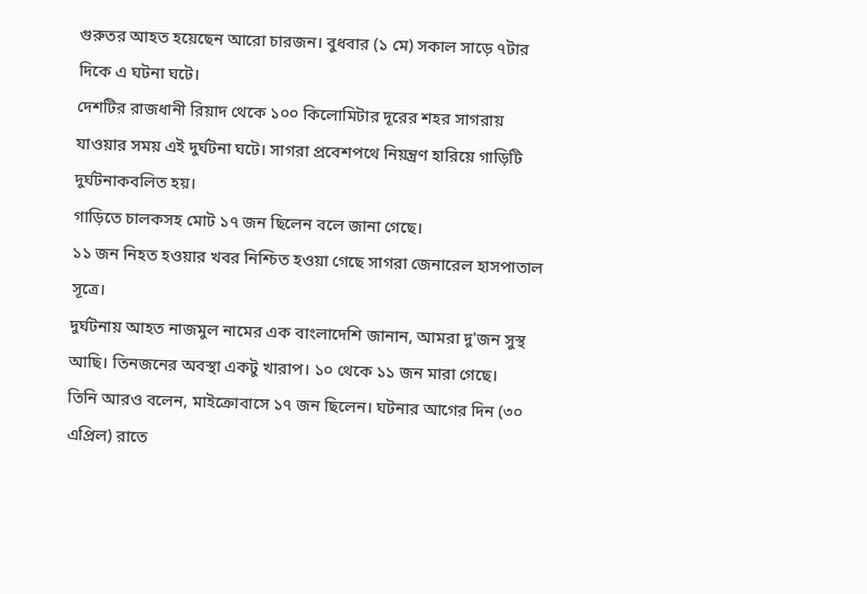গুরুতর আহত হয়েছেন আরো চারজন। বুধবার (১ মে) সকাল সাড়ে ৭টার দিকে এ ঘটনা ঘটে।
দেশটির রাজধানী রিয়াদ থেকে ১০০ কিলোমিটার দূরের শহর সাগরায় যাওয়ার সময় এই দুর্ঘটনা ঘটে। সাগরা প্রবেশপথে নিয়ন্ত্রণ হারিয়ে গাড়িটি দুর্ঘটনাকবলিত হয়।
গাড়িতে চালকসহ মোট ১৭ জন ছিলেন বলে জানা গেছে।
১১ জন নিহত হওয়ার খবর নিশ্চিত হওয়া গেছে সাগরা জেনারেল হাসপাতাল সূত্রে।
দুর্ঘটনায় আহত নাজমুল নামের এক বাংলাদেশি জানান, আমরা দু'জন সুস্থ আছি। তিনজনের অবস্থা একটু খারাপ। ১০ থেকে ১১ জন মারা গেছে।
তিনি আরও বলেন, মাইক্রোবাসে ১৭ জন ছিলেন। ঘটনার আগের দিন (৩০ এপ্রিল) রাতে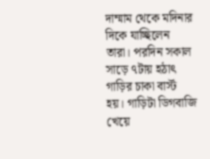দাম্মাম থেকে মদিনার দিকে যাচ্ছিলেন তারা। পরদিন সকাল সাড়ে ৭টায় হঠাৎ গাড়ির চাকা বার্স্ট হয়। গাড়িটা ডিগবাজি খেয়ে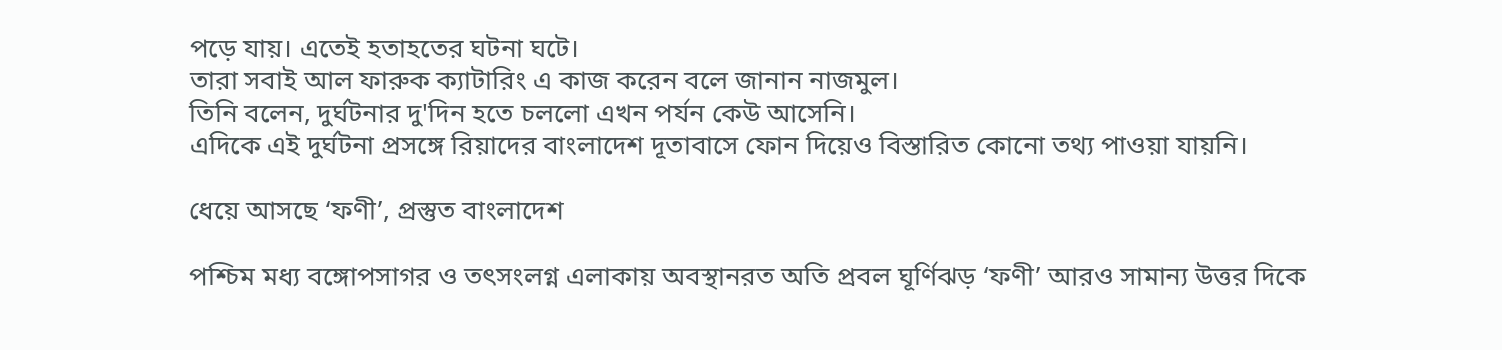পড়ে যায়। এতেই হতাহতের ঘটনা ঘটে।
তারা সবাই আল ফারুক ক্যাটারিং এ কাজ করেন বলে জানান নাজমুল।
তিনি বলেন, দুর্ঘটনার দু'দিন হতে চললো এখন পর্যন কেউ আসেনি।
এদিকে এই দুর্ঘটনা প্রসঙ্গে রিয়াদের বাংলাদেশ দূতাবাসে ফোন দিয়েও বিস্তারিত কোনো তথ্য পাওয়া যায়নি।

ধেয়ে আসছে ‘ফণী’, প্রস্তুত বাংলাদেশ

পশ্চিম মধ্য বঙ্গোপসাগর ও তৎসংলগ্ন এলাকায় অবস্থানরত অতি প্রবল ঘূর্ণিঝড় ‘ফণী’ আরও সামান্য উত্তর দিকে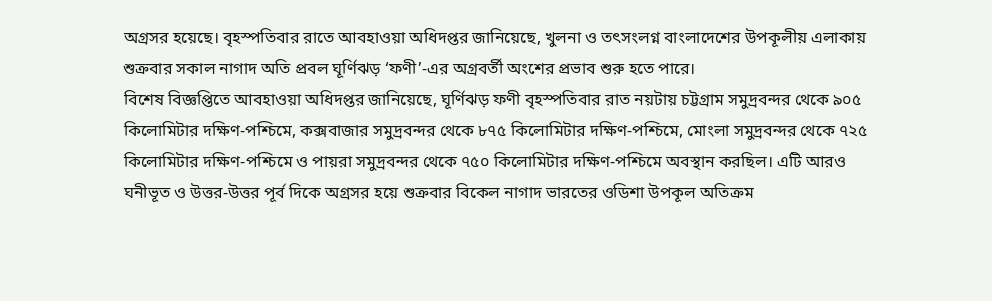অগ্রসর হয়েছে। বৃহস্পতিবার রাতে আবহাওয়া অধিদপ্তর জানিয়েছে, খুলনা ও তৎসংলগ্ন বাংলাদেশের উপকূলীয় এলাকায় শুক্রবার সকাল নাগাদ অতি প্রবল ঘূর্ণিঝড় ‘ফণী’-এর অগ্রবর্তী অংশের প্রভাব শুরু হতে পারে।
বিশেষ বিজ্ঞপ্তিতে আবহাওয়া অধিদপ্তর জানিয়েছে, ঘূর্ণিঝড় ফণী বৃহস্পতিবার রাত নয়টায় চট্টগ্রাম সমুদ্রবন্দর থেকে ৯০৫ কিলোমিটার দক্ষিণ-পশ্চিমে, কক্সবাজার সমুদ্রবন্দর থেকে ৮৭৫ কিলোমিটার দক্ষিণ-পশ্চিমে, মোংলা সমুদ্রবন্দর থেকে ৭২৫ কিলোমিটার দক্ষিণ-পশ্চিমে ও পায়রা সমুদ্রবন্দর থেকে ৭৫০ কিলোমিটার দক্ষিণ-পশ্চিমে অবস্থান করছিল। এটি আরও ঘনীভূত ও উত্তর-উত্তর পূর্ব দিকে অগ্রসর হয়ে শুক্রবার বিকেল নাগাদ ভারতের ওডিশা উপকূল অতিক্রম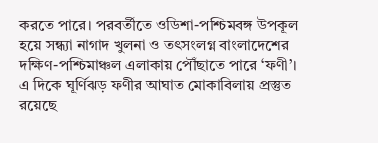করতে পারে। পরবর্তীতে ওডিশা-পশ্চিমবঙ্গ উপকূল হয়ে সন্ধ্যা নাগাদ খুলনা ও তৎসংলগ্ন বাংলাদেশের দক্ষিণ-পশ্চিমাঞ্চল এলাকায় পৌঁছাতে পারে ‘ফণী’।
এ দিকে ঘূর্ণিঝড় ফণীর আঘাত মোকাবিলায় প্রস্তুত রয়েছে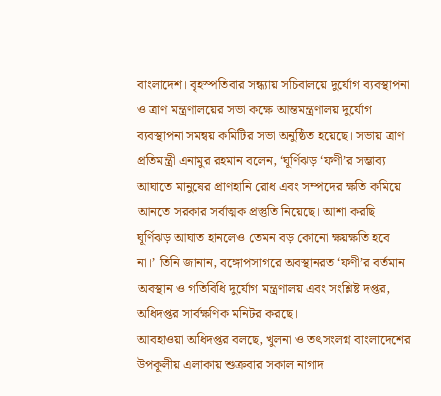বাংলাদেশ। বৃহস্পতিবার সন্ধ্যায় সচিবালয়ে দুর্যোগ ব্যবস্থাপনা ও ত্রাণ মন্ত্রণালয়ের সভা কক্ষে আন্তমন্ত্রণালয় দুর্যোগ ব্যবস্থাপনা সমন্বয় কমিটির সভা অনুষ্ঠিত হয়েছে। সভায় ত্রাণ প্রতিমন্ত্রী এনামুর রহমান বলেন, ‘ঘূর্ণিঝড় ‘ফণী’র সম্ভাব্য আঘাতে মানুষের প্রাণহানি রোধ এবং সম্পদের ক্ষতি কমিয়ে আনতে সরকার সর্বাত্মক প্রস্তুতি নিয়েছে। আশা করছি ঘূর্ণিঝড় আঘাত হানলেও তেমন বড় কোনো ক্ষয়ক্ষতি হবে না।’ তিনি জানান, বঙ্গোপসাগরে অবস্থানরত ‘ফণী’র বর্তমান অবস্থান ও গতিবিধি দুর্যোগ মন্ত্রণালয় এবং সংশ্লিষ্ট দপ্তর, অধিদপ্তর সার্বক্ষণিক মনিটর করছে।
আবহাওয়া অধিদপ্তর বলছে, খুলনা ও তৎসংলগ্ন বাংলাদেশের উপকূলীয় এলাকায় শুক্রবার সকাল নাগাদ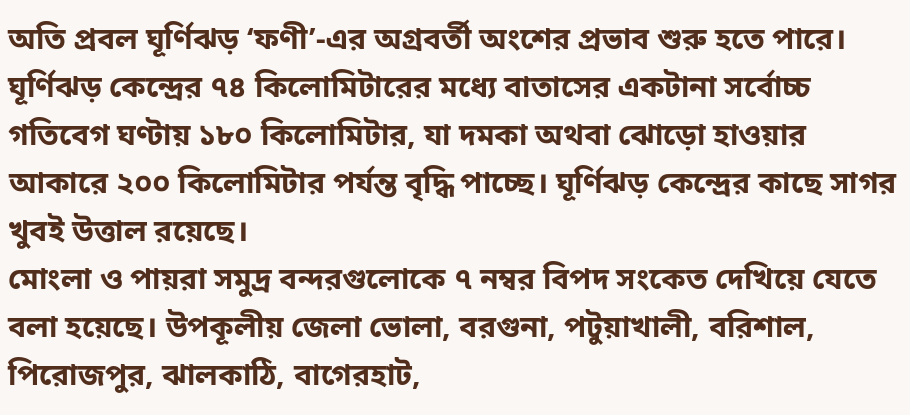অতি প্রবল ঘূর্ণিঝড় ‘ফণী’-এর অগ্রবর্তী অংশের প্রভাব শুরু হতে পারে। ঘূর্ণিঝড় কেন্দ্রের ৭৪ কিলোমিটারের মধ্যে বাতাসের একটানা সর্বোচ্চ গতিবেগ ঘণ্টায় ১৮০ কিলোমিটার, যা দমকা অথবা ঝোড়ো হাওয়ার আকারে ২০০ কিলোমিটার পর্যন্ত বৃদ্ধি পাচ্ছে। ঘূর্ণিঝড় কেন্দ্রের কাছে সাগর খুবই উত্তাল রয়েছে।
মোংলা ও পায়রা সমুদ্র বন্দরগুলোকে ৭ নম্বর বিপদ সংকেত দেখিয়ে যেতে বলা হয়েছে। উপকূলীয় জেলা ভোলা, বরগুনা, পটুয়াখালী, বরিশাল, পিরোজপুর, ঝালকাঠি, বাগেরহাট,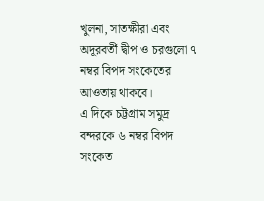খুলনা, সাতক্ষীরা এবং অদূরবর্তী দ্বীপ ও চরগুলো ৭ নম্বর বিপদ সংকেতের আওতায় থাকবে।
এ দিকে চট্টগ্রাম সমুদ্র বন্দরকে ৬ নম্বর বিপদ সংকেত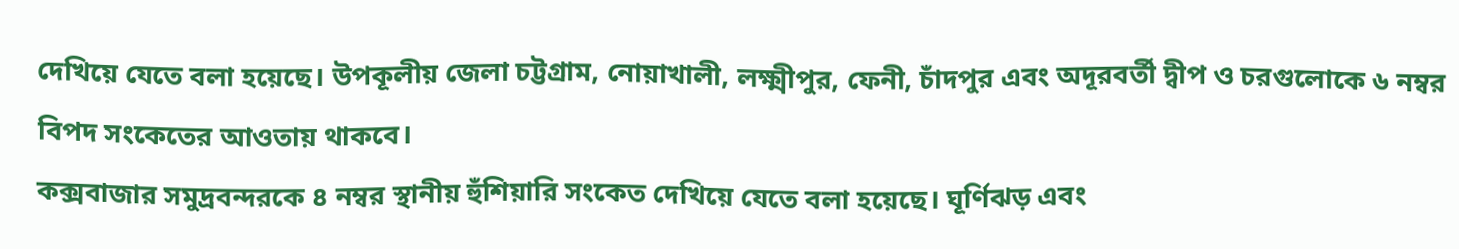দেখিয়ে যেতে বলা হয়েছে। উপকূলীয় জেলা চট্টগ্রাম, নোয়াখালী, লক্ষ্মীপুর, ফেনী, চাঁদপুর এবং অদূরবর্তী দ্বীপ ও চরগুলোকে ৬ নম্বর বিপদ সংকেতের আওতায় থাকবে।
কক্সবাজার সমুদ্রবন্দরকে ৪ নম্বর স্থানীয় হুঁশিয়ারি সংকেত দেখিয়ে যেতে বলা হয়েছে। ঘূর্ণিঝড় এবং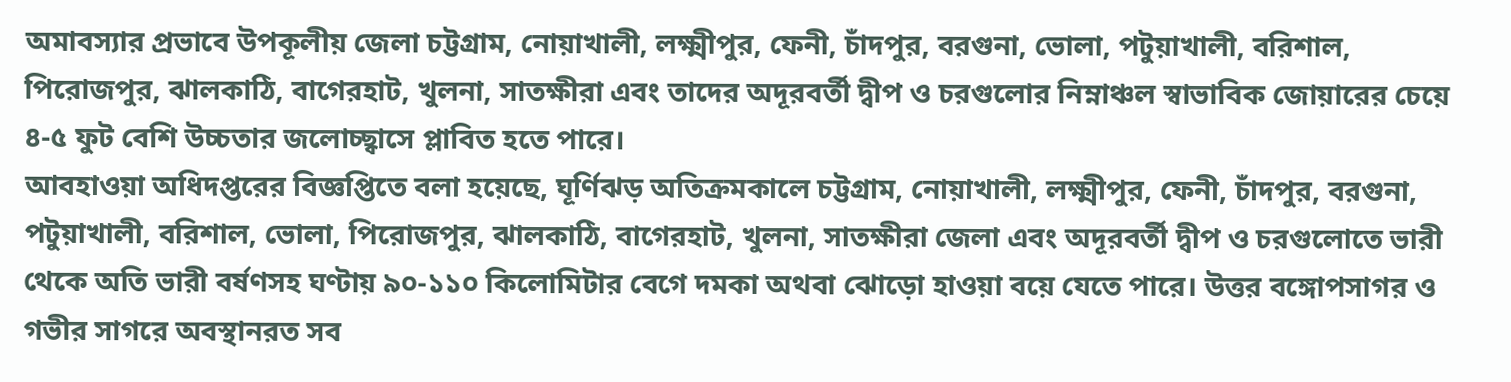অমাবস্যার প্রভাবে উপকূলীয় জেলা চট্টগ্রাম, নোয়াখালী, লক্ষ্মীপুর, ফেনী, চাঁদপুর, বরগুনা, ভোলা, পটুয়াখালী, বরিশাল, পিরোজপুর, ঝালকাঠি, বাগেরহাট, খুলনা, সাতক্ষীরা এবং তাদের অদূরবর্তী দ্বীপ ও চরগুলোর নিম্নাঞ্চল স্বাভাবিক জোয়ারের চেয়ে ৪-৫ ফুট বেশি উচ্চতার জলোচ্ছ্বাসে প্লাবিত হতে পারে।
আবহাওয়া অধিদপ্তরের বিজ্ঞপ্তিতে বলা হয়েছে, ঘূর্ণিঝড় অতিক্রমকালে চট্টগ্রাম, নোয়াখালী, লক্ষ্মীপুর, ফেনী, চাঁদপুর, বরগুনা, পটুয়াখালী, বরিশাল, ভোলা, পিরোজপুর, ঝালকাঠি, বাগেরহাট, খুলনা, সাতক্ষীরা জেলা এবং অদূরবর্তী দ্বীপ ও চরগুলোতে ভারী থেকে অতি ভারী বর্ষণসহ ঘণ্টায় ৯০-১১০ কিলোমিটার বেগে দমকা অথবা ঝোড়ো হাওয়া বয়ে যেতে পারে। উত্তর বঙ্গোপসাগর ও গভীর সাগরে অবস্থানরত সব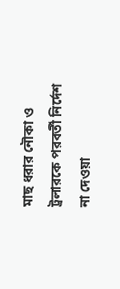মাছ ধরার নৌকা ও ট্রলারকে পরবর্তী নির্দেশ না দেওয়া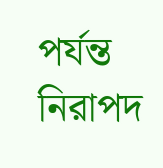পর্যন্ত নিরাপদ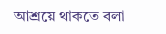আশ্রয়ে থাকতে বলা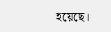হয়েছে।